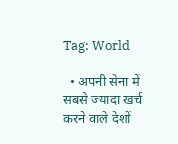Tag: World

  • अपनी सेना में सबसे ज्यादा खर्च करने वाले देशों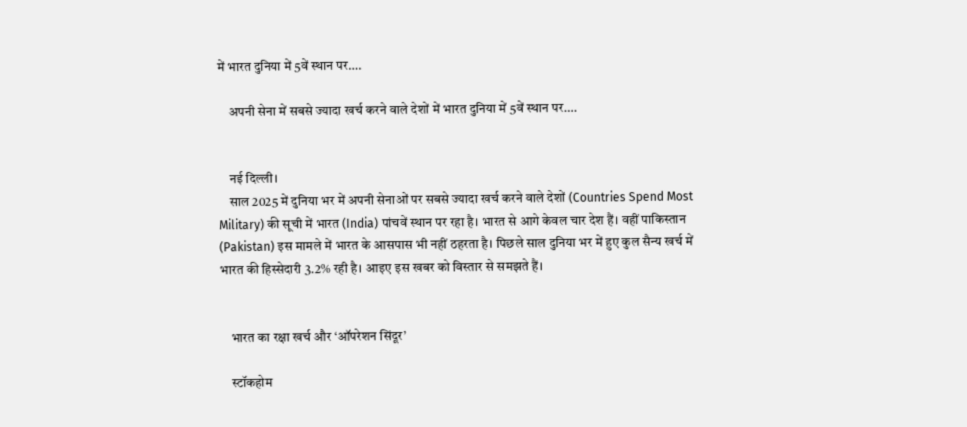में भारत दुनिया में 5वें स्थान पर….

    अपनी सेना में सबसे ज्यादा खर्च करने वाले देशों में भारत दुनिया में 5वें स्थान पर….


    नई दिल्ली।
    साल 2025 में दुनिया भर में अपनी सेनाओं पर सबसे ज्यादा खर्च करने वाले देशों (Countries Spend Most Military) की सूची में भारत (India) पांचवें स्थान पर रहा है। भारत से आगे केवल चार देश हैं। वहीं पाकिस्तान (Pakistan) इस मामले में भारत के आसपास भी नहीं ठहरता है। पिछले साल दुनिया भर में हुए कुल सैन्य खर्च में भारत की हिस्सेदारी 3.2% रही है। आइए इस खबर को विस्तार से समझते हैं।


    भारत का रक्षा खर्च और ‘ऑपरेशन सिंदूर’

    स्टॉकहोम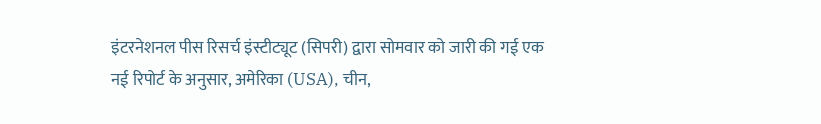इंटरनेशनल पीस रिसर्च इंस्टीट्यूट (सिपरी) द्वारा सोमवार को जारी की गई एक नई रिपोर्ट के अनुसार, अमेरिका (USA), चीन,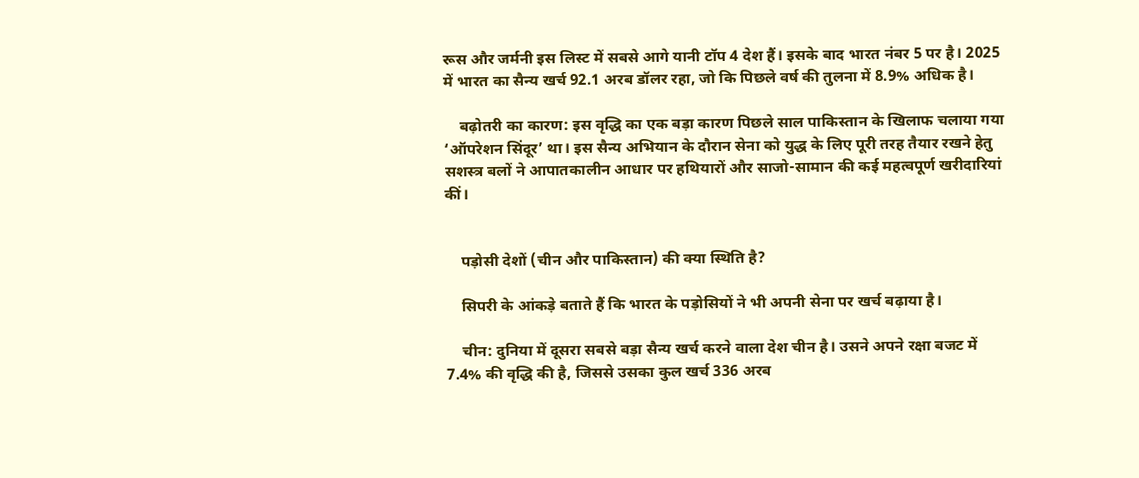रूस और जर्मनी इस लिस्ट में सबसे आगे यानी टॉप 4 देश हैं। इसके बाद भारत नंबर 5 पर है। 2025 में भारत का सैन्य खर्च 92.1 अरब डॉलर रहा, जो कि पिछले वर्ष की तुलना में 8.9% अधिक है।

    बढ़ोतरी का कारण: इस वृद्धि का एक बड़ा कारण पिछले साल पाकिस्तान के खिलाफ चलाया गया ‘ऑपरेशन सिंदूर’ था। इस सैन्य अभियान के दौरान सेना को युद्ध के लिए पूरी तरह तैयार रखने हेतु सशस्त्र बलों ने आपातकालीन आधार पर हथियारों और साजो-सामान की कई महत्वपूर्ण खरीदारियां कीं।


    पड़ोसी देशों (चीन और पाकिस्तान) की क्या स्थिति है?

    सिपरी के आंकड़े बताते हैं कि भारत के पड़ोसियों ने भी अपनी सेना पर खर्च बढ़ाया है।

    चीन: दुनिया में दूसरा सबसे बड़ा सैन्य खर्च करने वाला देश चीन है। उसने अपने रक्षा बजट में 7.4% की वृद्धि की है, जिससे उसका कुल खर्च 336 अरब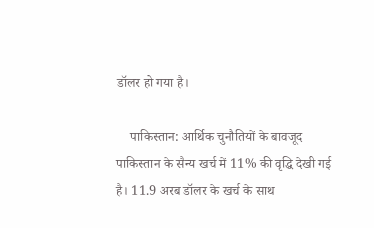डॉलर हो गया है।

    पाकिस्तान: आर्थिक चुनौतियों के बावजूद पाकिस्तान के सैन्य खर्च में 11% की वृद्धि देखी गई है। 11.9 अरब डॉलर के खर्च के साथ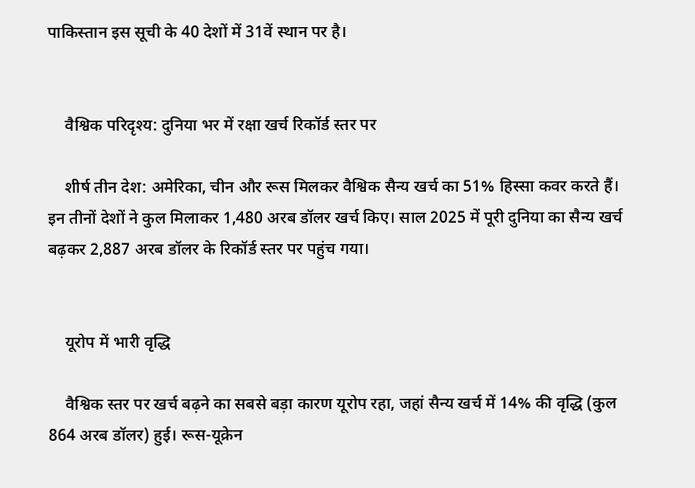पाकिस्तान इस सूची के 40 देशों में 31वें स्थान पर है।


    वैश्विक परिदृश्य: दुनिया भर में रक्षा खर्च रिकॉर्ड स्तर पर

    शीर्ष तीन देश: अमेरिका, चीन और रूस मिलकर वैश्विक सैन्य खर्च का 51% हिस्सा कवर करते हैं। इन तीनों देशों ने कुल मिलाकर 1,480 अरब डॉलर खर्च किए। साल 2025 में पूरी दुनिया का सैन्य खर्च बढ़कर 2,887 अरब डॉलर के रिकॉर्ड स्तर पर पहुंच गया।


    यूरोप में भारी वृद्धि

    वैश्विक स्तर पर खर्च बढ़ने का सबसे बड़ा कारण यूरोप रहा, जहां सैन्य खर्च में 14% की वृद्धि (कुल 864 अरब डॉलर) हुई। रूस-यूक्रेन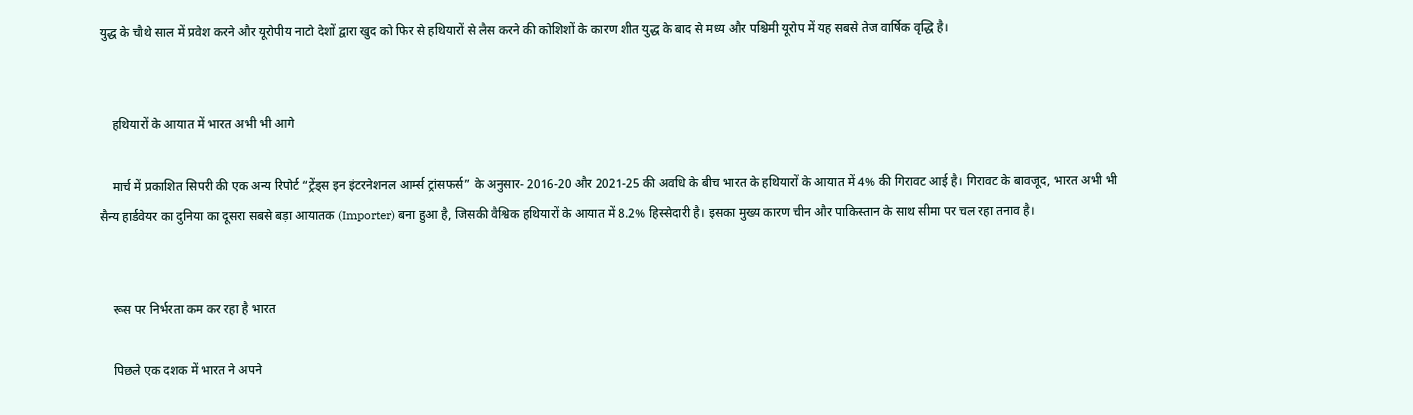युद्ध के चौथे साल में प्रवेश करने और यूरोपीय नाटो देशों द्वारा खुद को फिर से हथियारों से लैस करने की कोशिशों के कारण शीत युद्ध के बाद से मध्य और पश्चिमी यूरोप में यह सबसे तेज वार्षिक वृद्धि है।


    हथियारों के आयात में भारत अभी भी आगे

    मार्च में प्रकाशित सिपरी की एक अन्य रिपोर्ट “ट्रेंड्स इन इंटरनेशनल आर्म्स ट्रांसफर्स” के अनुसार- 2016-20 और 2021-25 की अवधि के बीच भारत के हथियारों के आयात में 4% की गिरावट आई है। गिरावट के बावजूद, भारत अभी भी सैन्य हार्डवेयर का दुनिया का दूसरा सबसे बड़ा आयातक (Importer) बना हुआ है, जिसकी वैश्विक हथियारों के आयात में 8.2% हिस्सेदारी है। इसका मुख्य कारण चीन और पाकिस्तान के साथ सीमा पर चल रहा तनाव है।


    रूस पर निर्भरता कम कर रहा है भारत

    पिछले एक दशक में भारत ने अपने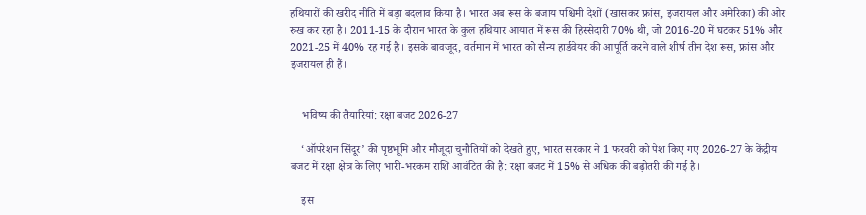हथियारों की खरीद नीति में बड़ा बदलाव किया है। भारत अब रूस के बजाय पश्चिमी देशों (खासकर फ्रांस, इजरायल और अमेरिका) की ओर रुख कर रहा है। 2011-15 के दौरान भारत के कुल हथियार आयात में रूस की हिस्सेदारी 70% थी, जो 2016-20 में घटकर 51% और 2021-25 में 40% रह गई है। इसके बावजूद, वर्तमान में भारत को सैन्य हार्डवेयर की आपूर्ति करने वाले शीर्ष तीन देश रूस, फ्रांस और इजरायल ही हैं।


    भविष्य की तैयारियां: रक्षा बजट 2026-27

    ‘ऑपरेशन सिंदूर’ की पृष्ठभूमि और मौजूदा चुनौतियों को देखते हुए, भारत सरकार ने 1 फरवरी को पेश किए गए 2026-27 के केंद्रीय बजट में रक्षा क्षेत्र के लिए भारी-भरकम राशि आवंटित की है: रक्षा बजट में 15% से अधिक की बढ़ोतरी की गई है।

    इस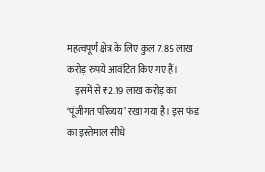महत्वपूर्ण क्षेत्र के लिए कुल 7.85 लाख करोड़ रुपये आवंटित किए गए हैं।
    इसमें से ₹2.19 लाख करोड़ का ‘पूंजीगत परिव्यय’ रखा गया है। इस फंड का इस्तेमाल सीधे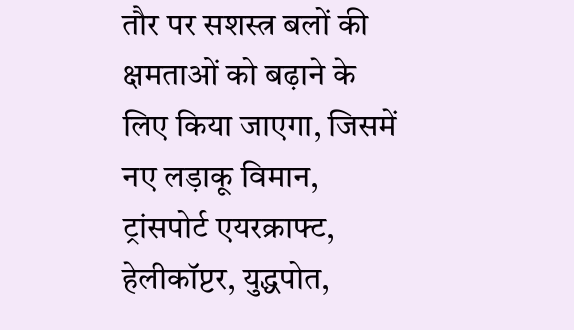तौर पर सशस्त्र बलों की क्षमताओं को बढ़ाने के लिए किया जाएगा, जिसमें नए लड़ाकू विमान, ट्रांसपोर्ट एयरक्राफ्ट, हेलीकॉप्टर, युद्धपोत,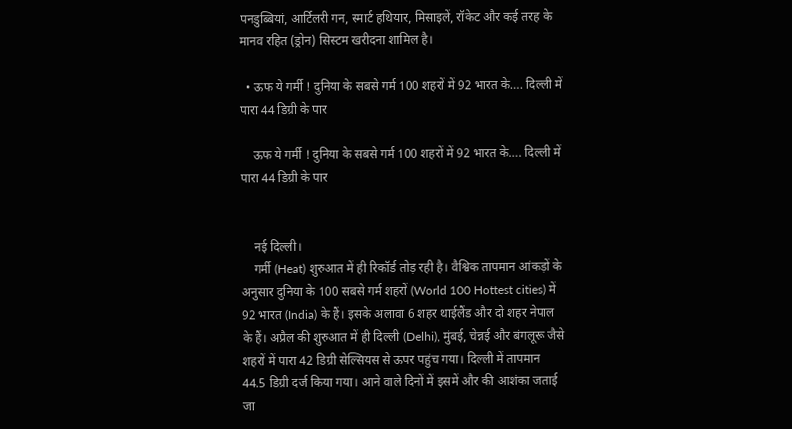पनडुब्बियां, आर्टिलरी गन, स्मार्ट हथियार, मिसाइलें, रॉकेट और कई तरह के मानव रहित (ड्रोन) सिस्टम खरीदना शामिल है।

  • ऊफ ये गर्मी ! दुनिया के सबसे गर्म 100 शहरों में 92 भारत के…. दिल्ली में पारा 44 डिग्री के पार

    ऊफ ये गर्मी ! दुनिया के सबसे गर्म 100 शहरों में 92 भारत के…. दिल्ली में पारा 44 डिग्री के पार


    नई दिल्ली।
    गर्मी (Heat) शुरुआत में ही रिकॉर्ड तोड़ रही है। वैश्विक तापमान आंकड़ों के अनुसार दुनिया के 100 सबसे गर्म शहरों (World 100 Hottest cities) में 92 भारत (India) के हैं। इसके अलावा 6 शहर थाईलैंड और दो शहर नेपाल के हैं। अप्रैल की शुरुआत में ही दिल्ली (Delhi), मुंबई, चेन्नई और बंगलूरू जैसे शहरों में पारा 42 डिग्री सेल्सियस से ऊपर पहुंच गया। दिल्ली में तापमान 44.5 डिग्री दर्ज किया गया। आने वाले दिनों में इसमें और की आशंका जताई जा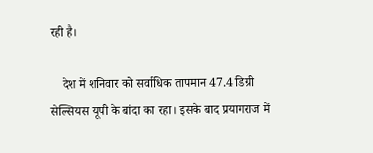रही है।

    देश में शनिवार को सर्वाधिक तापमान 47.4 डिग्री सेल्सियस यूपी के बांदा का रहा। इसके बाद प्रयागराज में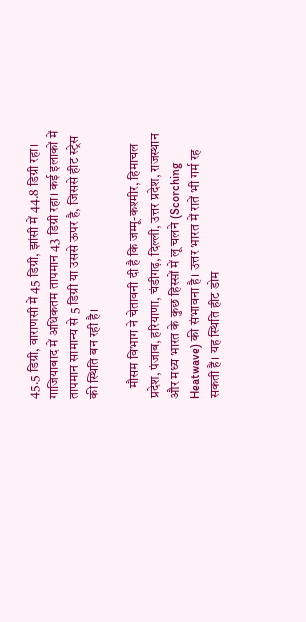45.5 डिग्री, वाराणसी में 45 डिग्री, झांसी में 44.8 डिग्री रहा। गाजियाबाद में अधिकतम तापमान 43 डिग्री रहा। कई इलाकों में तापमान सामान्य से 5 डिग्री या उससे ऊपर है, जिससे हीट स्ट्रेस की स्थिति बन रही है।

    मौसम विभाग ने चेतावनी दी है कि जम्मू-कश्मीर, हिमाचल प्रदेश, पंजाब, हरियाणा, चंडीगढ़, दिल्ली, उत्तर प्रदेश, राजस्थान और मध्य भारत के कुछ हिस्सों में लू चलने (Scorching Heatwave) की संभावना है। उत्तर भारत में रातें भी गर्म रह सकती हैं। यह स्थिति हीट डोम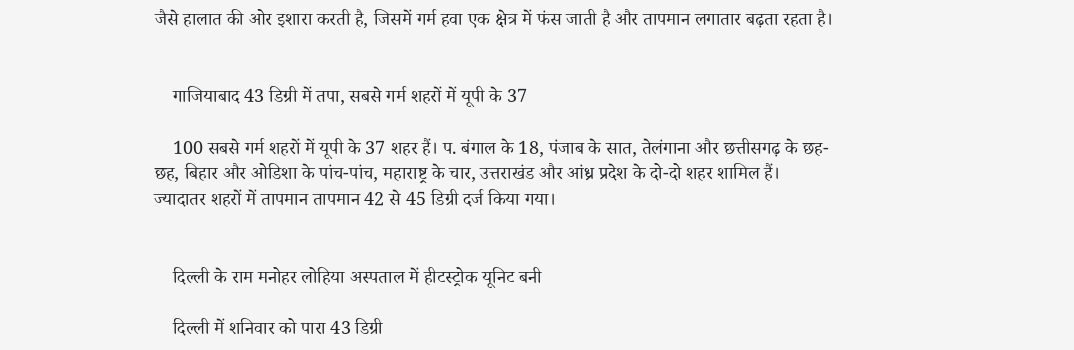जैसे हालात की ओर इशारा करती है, जिसमें गर्म हवा एक क्षेत्र में फंस जाती है और तापमान लगातार बढ़ता रहता है।


    गाजियाबाद 43 डिग्री में तपा, सबसे गर्म शहरों में यूपी के 37

    100 सबसे गर्म शहरों में यूपी के 37 शहर हैं। प. बंगाल के 18, पंजाब के सात, तेलंगाना और छत्तीसगढ़ के छह-छह, बिहार और ओडिशा के पांच-पांच, महाराष्ट्र के चार, उत्तराखंड और आंध्र प्रदेश के दो-दो शहर शामिल हैं। ज्यादातर शहरों में तापमान तापमान 42 से 45 डिग्री दर्ज किया गया।


    दिल्ली के राम मनोहर लोहिया अस्पताल में हीटस्ट्रोक यूनिट बनी

    दिल्ली में शनिवार को पारा 43 डिग्री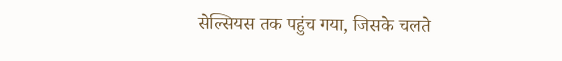सेल्सियस तक पहुंच गया, जिसके चलते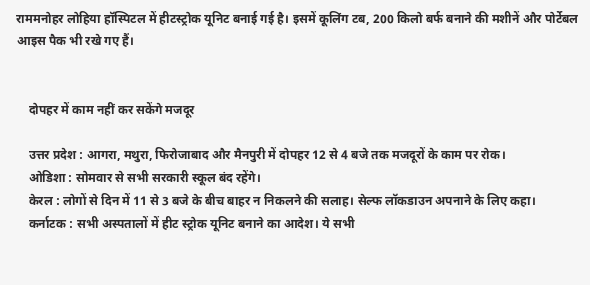राममनोहर लोहिया हॉस्पिटल में हीटस्ट्रोक यूनिट बनाई गई है। इसमें कूलिंग टब, 200 किलो बर्फ बनाने की मशीनें और पोर्टेबल आइस पैक भी रखे गए हैं।


    दोपहर में काम नहीं कर सकेंगे मजदूर

    उत्तर प्रदेश : आगरा, मथुरा, फिरोजाबाद और मैनपुरी में दोपहर 12 से 4 बजे तक मजदूरों के काम पर रोक।
    ओडिशा : सोमवार से सभी सरकारी स्कूल बंद रहेंगे।
    केरल : लोगों से दिन में 11 से 3 बजे के बीच बाहर न निकलने की सलाह। सेल्फ लॉकडाउन अपनाने के लिए कहा।
    कर्नाटक : सभी अस्पतालों में हीट स्ट्रोक यूनिट बनाने का आदेश। ये सभी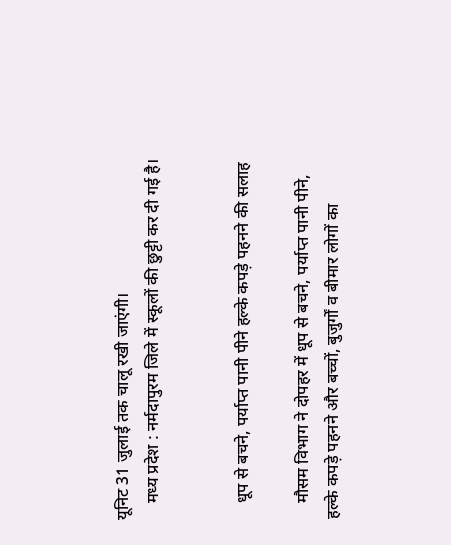यूनिट 31 जुलाई तक चालू रखी जाएंगी।
    मध्य प्रदेश : नर्मदापुरम जिले में स्कूलों की छुट्टी कर दी गई है।


    धूप से बचने, पर्याप्त पानी पीने हल्के कपड़े पहनने की सलाह

    मौसम विभाग ने दोपहर में धूप से बचने, पर्याप्त पानी पीने, हल्के कपड़े पहनने और बच्चों, बुजुर्गों व बीमार लोगों का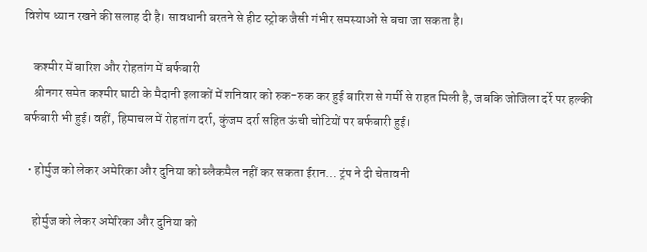विशेष ध्यान रखने की सलाह दी है। सावधानी बरतने से हीट स्ट्रोक जैसी गंभीर समस्याओं से बचा जा सकता है।

    कश्मीर में बारिश और रोहतांग में बर्फबारी
    श्रीनगर समेत कश्मीर घाटी के मैदानी इलाकों में शनिवार को रुक-रुक कर हुई बारिश से गर्मी से राहत मिली है, जबकि जोजिला दर्रे पर हल्की बर्फबारी भी हुई। वहीं, हिमाचल में रोहतांग दर्रा, कुंजम दर्रा सहित ऊंची चोटियों पर बर्फबारी हुई।

  • होर्मुज को लेकर अमेरिका और दुनिया को ब्लैकमैल नहीं कर सकता ईरान… ट्रंप ने दी चेतावनी

    होर्मुज को लेकर अमेरिका और दुनिया को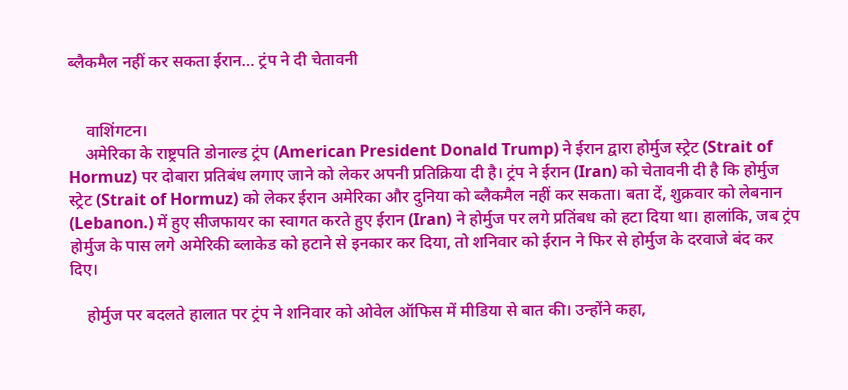ब्लैकमैल नहीं कर सकता ईरान… ट्रंप ने दी चेतावनी


    वाशिंगटन।
    अमेरिका के राष्ट्रपति डोनाल्ड ट्रंप (American President Donald Trump) ने ईरान द्वारा होर्मुज स्ट्रेट (Strait of Hormuz) पर दोबारा प्रतिबंध लगाए जाने को लेकर अपनी प्रतिक्रिया दी है। ट्रंप ने ईरान (Iran) को चेतावनी दी है कि होर्मुज स्ट्रेट (Strait of Hormuz) को लेकर ईरान अमेरिका और दुनिया को ब्लैकमैल नहीं कर सकता। बता दें, शुक्रवार को लेबनान (Lebanon.) में हुए सीजफायर का स्वागत करते हुए ईरान (Iran) ने होर्मुज पर लगे प्रतिंबध को हटा दिया था। हालांकि, जब ट्रंप होर्मुज के पास लगे अमेरिकी ब्लाकेड को हटाने से इनकार कर दिया, तो शनिवार को ईरान ने फिर से होर्मुज के दरवाजे बंद कर दिए।

    होर्मुज पर बदलते हालात पर ट्रंप ने शनिवार को ओवेल ऑफिस में मीडिया से बात की। उन्होंने कहा,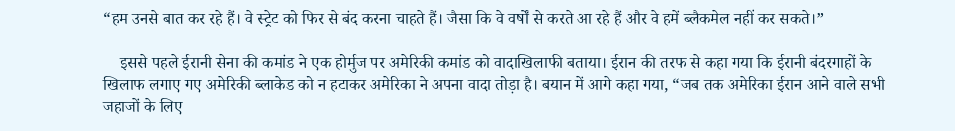“हम उनसे बात कर रहे हैं। वे स्ट्रेट को फिर से बंद करना चाहते हैं। जैसा कि वे वर्षों से करते आ रहे हैं और वे हमें ब्लैकमेल नहीं कर सकते।”

    इससे पहले ईरानी सेना की कमांड ने एक होर्मुज पर अमेरिकी कमांड को वादाखिलाफी बताया। ईरान की तरफ से कहा गया कि ईरानी बंदरगाहों के खिलाफ लगाए गए अमेरिकी ब्लाकेड को न हटाकर अमेरिका ने अपना वादा तोड़ा है। बयान में आगे कहा गया, “जब तक अमेरिका ईरान आने वाले सभी जहाजों के लिए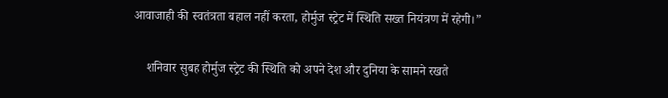आवाजाही की स्वतंत्रता बहाल नहीं करता, होर्मुज स्ट्रेट में स्थिति सख्त नियंत्रण में रहेगी।”

    शनिवार सुबह होर्मुज स्ट्रेट की स्थिति को अपने देश और दुनिया के सामने रखते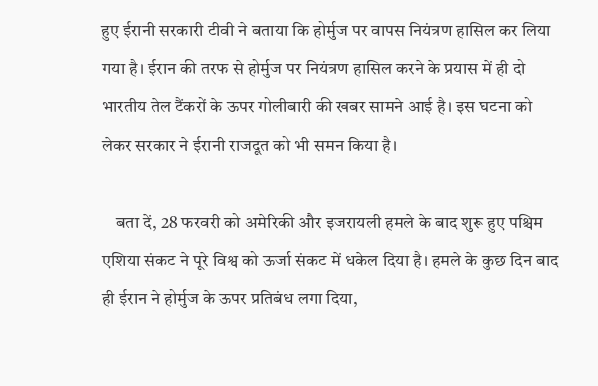हुए ईरानी सरकारी टीवी ने बताया कि होर्मुज पर वापस नियंत्रण हासिल कर लिया गया है। ईरान की तरफ से होर्मुज पर नियंत्रण हासिल करने के प्रयास में ही दो भारतीय तेल टैंकरों के ऊपर गोलीबारी की खबर सामने आई है। इस घटना को लेकर सरकार ने ईरानी राजदूत को भी समन किया है।

    बता दें, 28 फरवरी को अमेरिकी और इजरायली हमले के बाद शुरू हुए पश्चिम एशिया संकट ने पूरे विश्व को ऊर्जा संकट में धकेल दिया है। हमले के कुछ दिन बाद ही ईरान ने होर्मुज के ऊपर प्रतिबंध लगा दिया,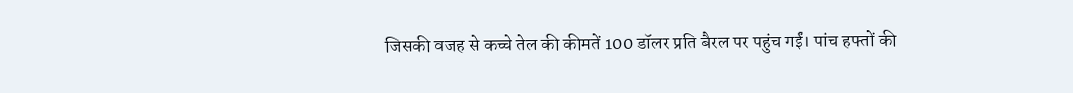जिसकी वजह से कच्चे तेल की कीमतें 100 डॉलर प्रति बैरल पर पहुंच गईं। पांच हफ्तों की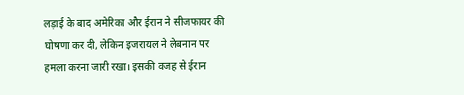लड़ाई के बाद अमेरिका और ईरान ने सीजफायर की घोषणा कर दी, लेकिन इजरायल ने लेबनान पर हमला करना जारी रखा। इसकी वजह से ईरान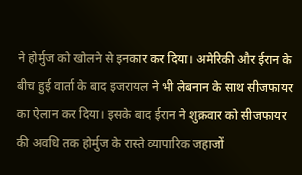ने होर्मुज को खोलने से इनकार कर दिया। अमेरिकी और ईरान के बीच हुई वार्ता के बाद इजरायल ने भी लेबनान के साथ सीजफायर का ऐलान कर दिया। इसके बाद ईरान ने शुक्रवार को सीजफायर की अवधि तक होर्मुज के रास्ते व्यापारिक जहाजों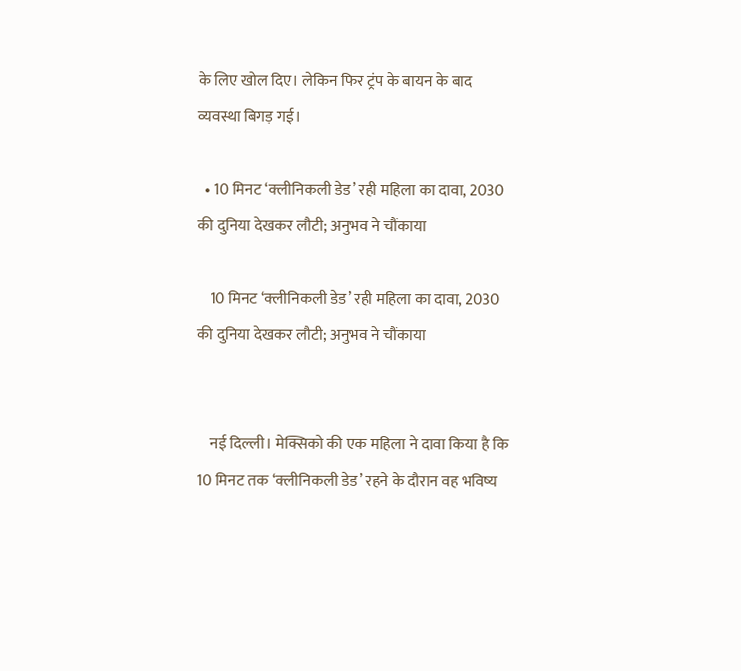के लिए खोल दिए। लेकिन फिर ट्रंप के बायन के बाद व्यवस्था बिगड़ गई।

  • 10 मिनट ‘क्लीनिकली डेड’ रही महिला का दावा, 2030 की दुनिया देखकर लौटी; अनुभव ने चौंकाया

    10 मिनट ‘क्लीनिकली डेड’ रही महिला का दावा, 2030 की दुनिया देखकर लौटी; अनुभव ने चौंकाया


    नई दिल्ली। मेक्सिको की एक महिला ने दावा किया है कि 10 मिनट तक ‘क्लीनिकली डेड’ रहने के दौरान वह भविष्य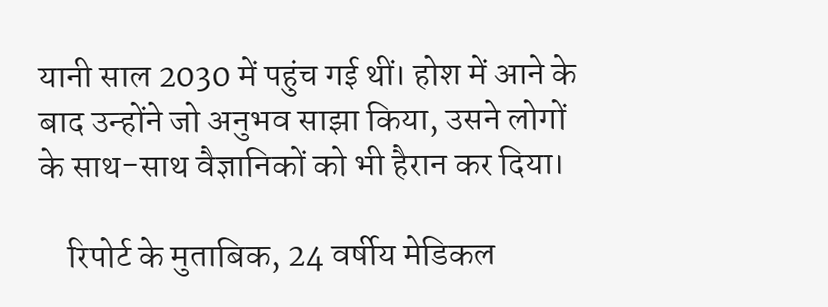यानी साल 2030 में पहुंच गई थीं। होश में आने के बाद उन्होंने जो अनुभव साझा किया, उसने लोगों के साथ-साथ वैज्ञानिकों को भी हैरान कर दिया।

    रिपोर्ट के मुताबिक, 24 वर्षीय मेडिकल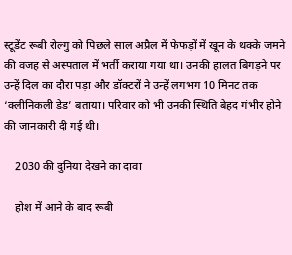स्टूडेंट रूबी रोल्गु को पिछले साल अप्रैल में फेफड़ों में खून के थक्के जमने की वजह से अस्पताल में भर्ती कराया गया था। उनकी हालत बिगड़ने पर उन्हें दिल का दौरा पड़ा और डॉक्टरों ने उन्हें लगभग 10 मिनट तक ‘क्लीनिकली डेड’ बताया। परिवार को भी उनकी स्थिति बेहद गंभीर होने की जानकारी दी गई थी।

    2030 की दुनिया देखने का दावा

    होश में आने के बाद रूबी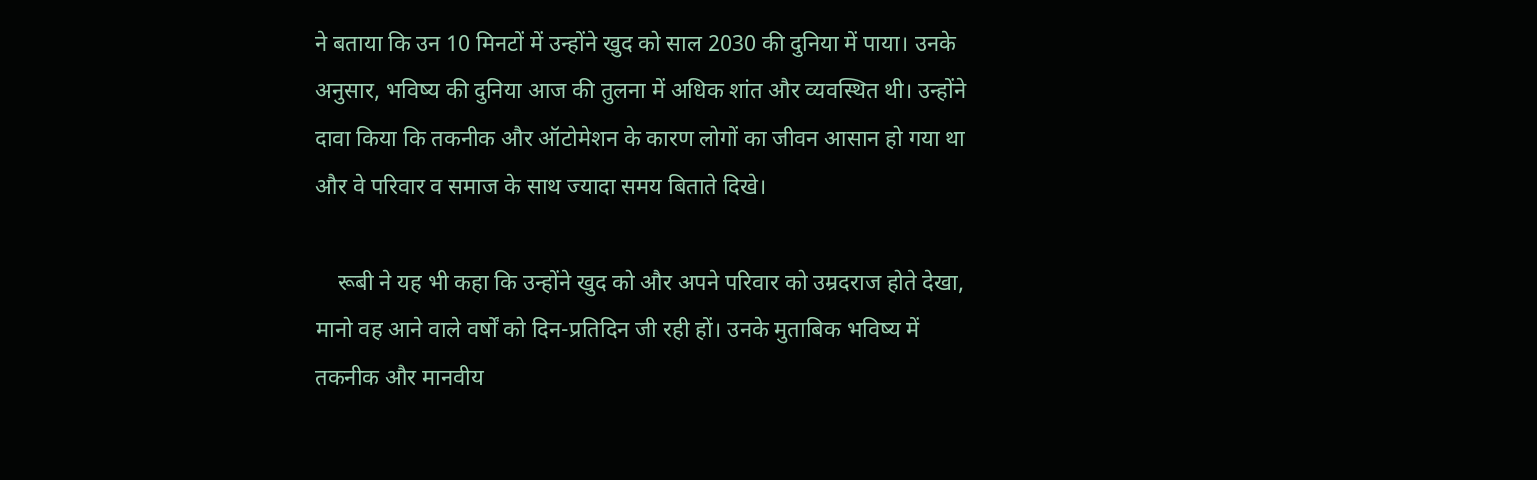ने बताया कि उन 10 मिनटों में उन्होंने खुद को साल 2030 की दुनिया में पाया। उनके अनुसार, भविष्य की दुनिया आज की तुलना में अधिक शांत और व्यवस्थित थी। उन्होंने दावा किया कि तकनीक और ऑटोमेशन के कारण लोगों का जीवन आसान हो गया था और वे परिवार व समाज के साथ ज्यादा समय बिताते दिखे।

    रूबी ने यह भी कहा कि उन्होंने खुद को और अपने परिवार को उम्रदराज होते देखा, मानो वह आने वाले वर्षों को दिन-प्रतिदिन जी रही हों। उनके मुताबिक भविष्य में तकनीक और मानवीय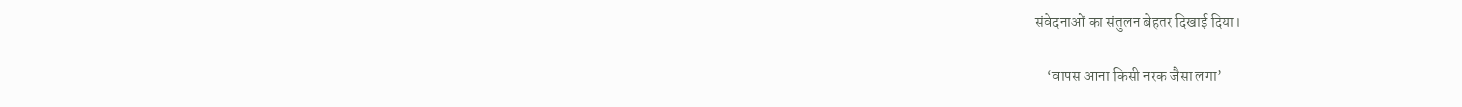संवेदनाओं का संतुलन बेहतर दिखाई दिया।

    ‘वापस आना किसी नरक जैसा लगा’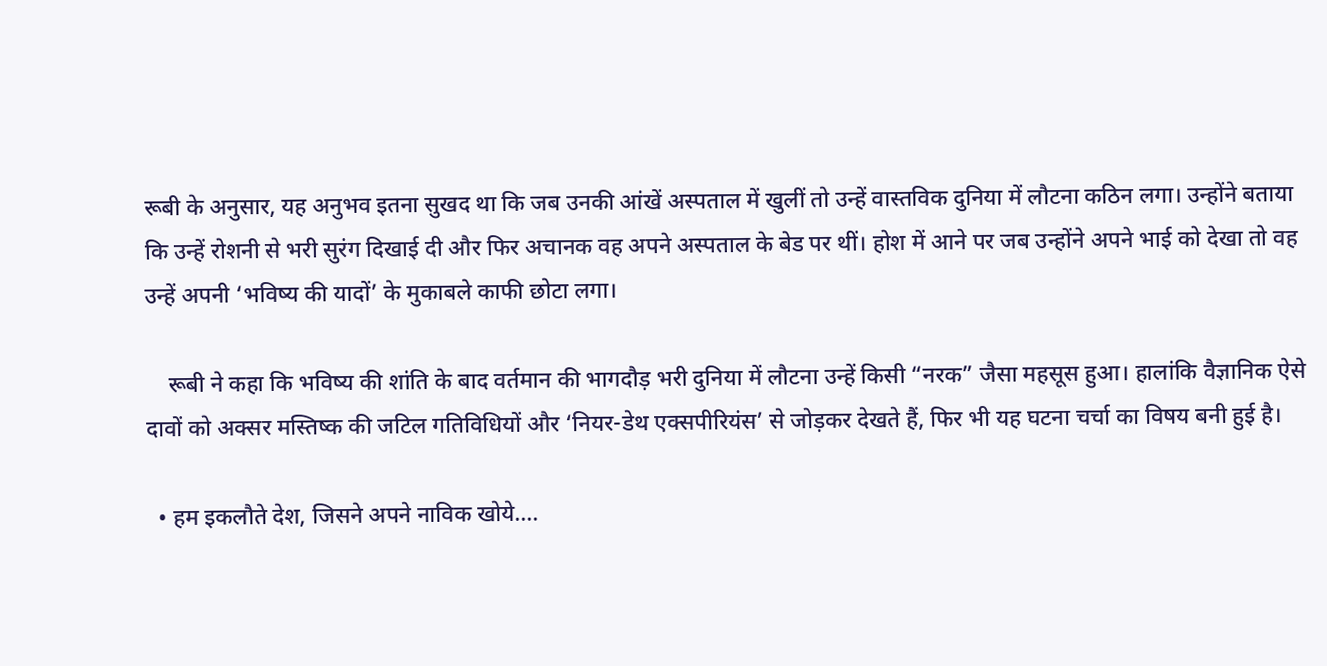रूबी के अनुसार, यह अनुभव इतना सुखद था कि जब उनकी आंखें अस्पताल में खुलीं तो उन्हें वास्तविक दुनिया में लौटना कठिन लगा। उन्होंने बताया कि उन्हें रोशनी से भरी सुरंग दिखाई दी और फिर अचानक वह अपने अस्पताल के बेड पर थीं। होश में आने पर जब उन्होंने अपने भाई को देखा तो वह उन्हें अपनी ‘भविष्य की यादों’ के मुकाबले काफी छोटा लगा।

    रूबी ने कहा कि भविष्य की शांति के बाद वर्तमान की भागदौड़ भरी दुनिया में लौटना उन्हें किसी “नरक” जैसा महसूस हुआ। हालांकि वैज्ञानिक ऐसे दावों को अक्सर मस्तिष्क की जटिल गतिविधियों और ‘नियर-डेथ एक्सपीरियंस’ से जोड़कर देखते हैं, फिर भी यह घटना चर्चा का विषय बनी हुई है।

  • हम इकलौते देश, जिसने अपने नाविक खोये….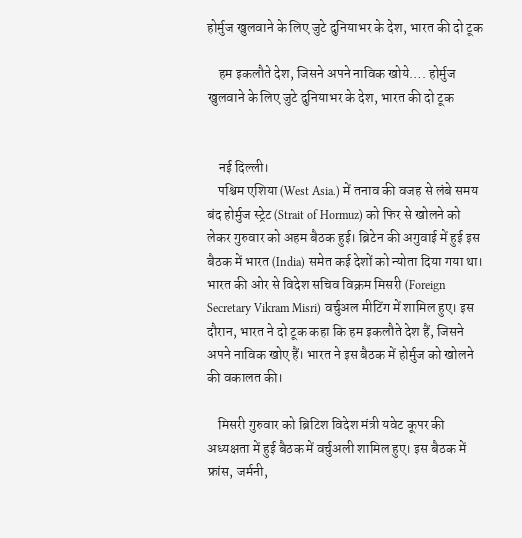होर्मुज खुलवाने के लिए जुटे दुनियाभर के देश, भारत की दो टूक

    हम इकलौते देश, जिसने अपने नाविक खोये…. होर्मुज खुलवाने के लिए जुटे दुनियाभर के देश, भारत की दो टूक


    नई दिल्ली।
    पश्चिम एशिया (West Asia.) में तनाव की वजह से लंबे समय बंद होर्मुज स्ट्रेट (Strait of Hormuz) को फिर से खोलने को लेकर गुरुवार को अहम बैठक हुई। ब्रिटेन की अगुवाई में हुई इस बैठक में भारत (India) समेत कई देशों को न्योता दिया गया था। भारत की ओर से विदेश सचिव विक्रम मिसरी (Foreign Secretary Vikram Misri) वर्चुअल मीटिंग में शामिल हुए। इस दौरान, भारत ने दो टूक कहा कि हम इकलौते देश हैं, जिसने अपने नाविक खोए हैं। भारत ने इस बैठक में होर्मुज को खोलने की वकालत की।

    मिसरी गुरुवार को ब्रिटिश विदेश मंत्री यवेट कूपर की अध्यक्षता में हुई बैठक में वर्चुअली शामिल हुए। इस बैठक में फ्रांस, जर्मनी,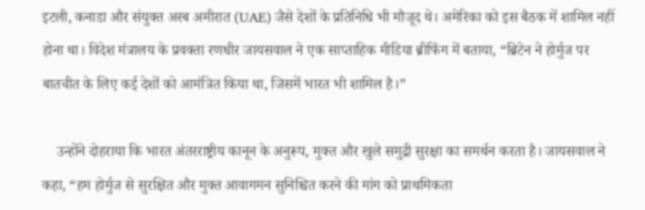इटली, कनाडा और संयुक्त अरब अमीरात (UAE) जैसे देशों के प्रतिनिधि भी मौजूद थे। अमेरिका को इस बैठक में शामिल नहीं होना था। विदेश मंत्रालय के प्रवक्ता रणधीर जायसवाल ने एक साप्ताहिक मीडिया ब्रीफिंग में बताया, “ब्रिटेन ने होर्मुज पर बातचीत के लिए कई देशों को आमंत्रित किया था, जिसमें भारत भी शामिल है।”

    उन्होंने दोहराया कि भारत अंतरराष्ट्रीय कानून के अनुरूप, मुक्त और खुले समुद्री सुरक्षा का समर्थन करता है। जायसवाल ने कहा, “हम होर्मुज से सुरक्षित और मुक्त आवागमन सुनिश्चित करने की मांग को प्राथमिकता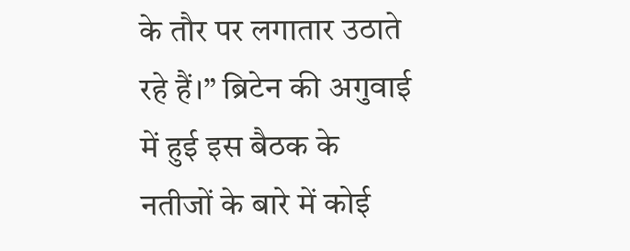के तौर पर लगातार उठाते रहे हैं।” ब्रिटेन की अगुवाई में हुई इस बैठक के नतीजों के बारे में कोई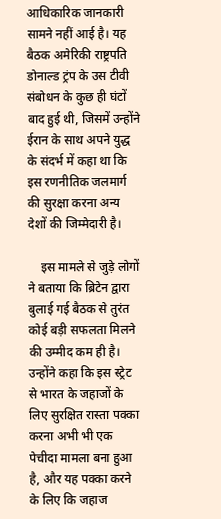आधिकारिक जानकारी सामने नहीं आई है। यह बैठक अमेरिकी राष्ट्रपति डोनाल्ड ट्रंप के उस टीवी संबोधन के कुछ ही घंटों बाद हुई थी, जिसमें उन्होंने ईरान के साथ अपने युद्ध के संदर्भ में कहा था कि इस रणनीतिक जलमार्ग की सुरक्षा करना अन्य देशों की जिम्मेदारी है।

    इस मामले से जुड़े लोगों ने बताया कि ब्रिटेन द्वारा बुलाई गई बैठक से तुरंत कोई बड़ी सफलता मिलने की उम्मीद कम ही है। उन्होंने कहा कि इस स्ट्रेट से भारत के जहाजों के लिए सुरक्षित रास्ता पक्का करना अभी भी एक पेचीदा मामला बना हुआ है, और यह पक्का करने के लिए कि जहाज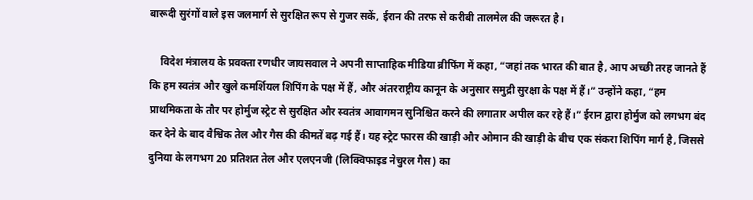बारूदी सुरंगों वाले इस जलमार्ग से सुरक्षित रूप से गुजर सकें, ईरान की तरफ से करीबी तालमेल की जरूरत है।

    विदेश मंत्रालय के प्रवक्ता रणधीर जायसवाल ने अपनी साप्ताहिक मीडिया ब्रीफिंग में कहा, “जहां तक भारत की बात है, आप अच्छी तरह जानते हैं कि हम स्वतंत्र और खुले कमर्शियल शिपिंग के पक्ष में हैं, और अंतरराष्ट्रीय कानून के अनुसार समुद्री सुरक्षा के पक्ष में हैं।” उन्होंने कहा, “हम प्राथमिकता के तौर पर होर्मुज स्ट्रेट से सुरक्षित और स्वतंत्र आवागमन सुनिश्चित करने की लगातार अपील कर रहे हैं।” ईरान द्वारा होर्मुज को लगभग बंद कर देने के बाद वैश्विक तेल और गैस की कीमतें बढ़ गई हैं। यह स्ट्रेट फारस की खाड़ी और ओमान की खाड़ी के बीच एक संकरा शिपिंग मार्ग है, जिससे दुनिया के लगभग 20 प्रतिशत तेल और एलएनजी (लिक्विफाइड नेचुरल गैस) का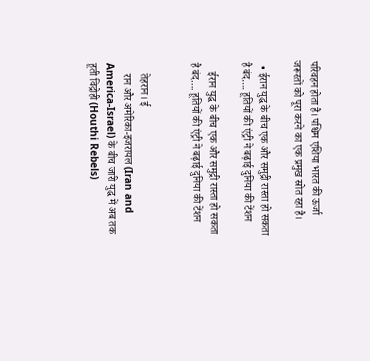परिवहन होता है। पश्चिम एशिया भारत की ऊर्जा जरूरतों को पूरा करने का एक प्रमुख स्रोत रहा है।

  • ईरान युद्ध के बीच एक और समुद्री रास्ता हो सकता है बंद…. हूतियों की एंट्री ने बढ़ाई दुनिया की टेंशन

    ईरान युद्ध के बीच एक और समुद्री रास्ता हो सकता है बंद…. हूतियों की एंट्री ने बढ़ाई दुनिया की टेंशन


    तेहरान। ई
    रान और अमेरिका-इजरायल (Iran and America-Israel) के बीच जारी युद्ध में अब तक हूती विद्रोही (Houthi Rebels)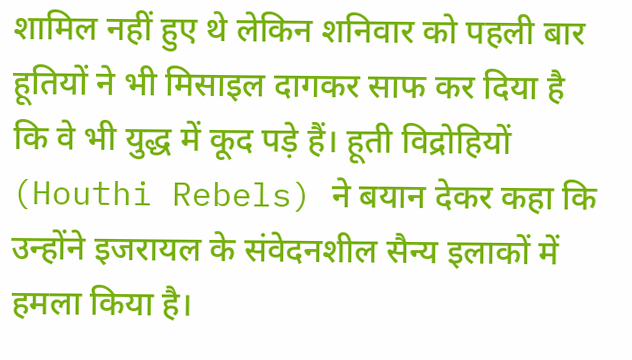शामिल नहीं हुए थे लेकिन शनिवार को पहली बार हूतियों ने भी मिसाइल दागकर साफ कर दिया है कि वे भी युद्ध में कूद पड़े हैं। हूती विद्रोहियों (Houthi Rebels) ने बयान देकर कहा कि उन्होंने इजरायल के संवेदनशील सैन्य इलाकों में हमला किया है।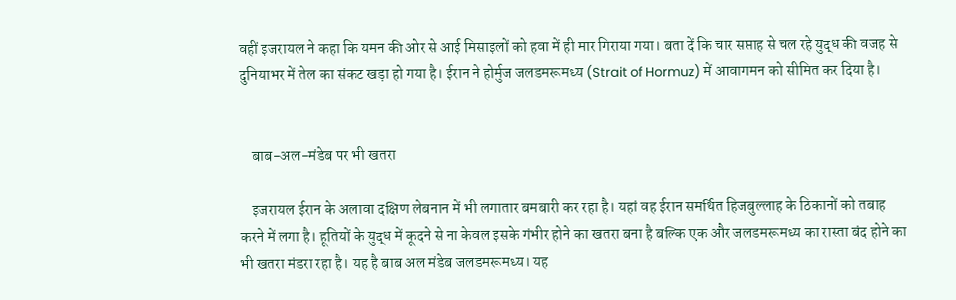वहीं इजरायल ने कहा कि यमन की ओर से आई मिसाइलों को हवा में ही मार गिराया गया। बता दें कि चार सप्ताह से चल रहे युद्ध की वजह से दुनियाभर में तेल का संकट खड़ा हो गया है। ईरान ने होर्मुज जलडमरूमध्य (Strait of Hormuz) में आवागमन को सीमित कर दिया है।


    बाब-अल-मंडेब पर भी खतरा

    इजरायल ईरान के अलावा दक्षिण लेबनान में भी लगातार बमबारी कर रहा है। यहां वह ईरान समर्थित हिजबुल्लाह के ठिकानों को तबाह करने में लगा है। हूतियों के युद्ध में कूदने से ना केवल इसके गंभीर होने का खतरा बना है बल्कि एक और जलडमरूमध्य का रास्ता बंद होने का भी खतरा मंडरा रहा है। यह है बाब अल मंडेब जलडमरूमध्य। यह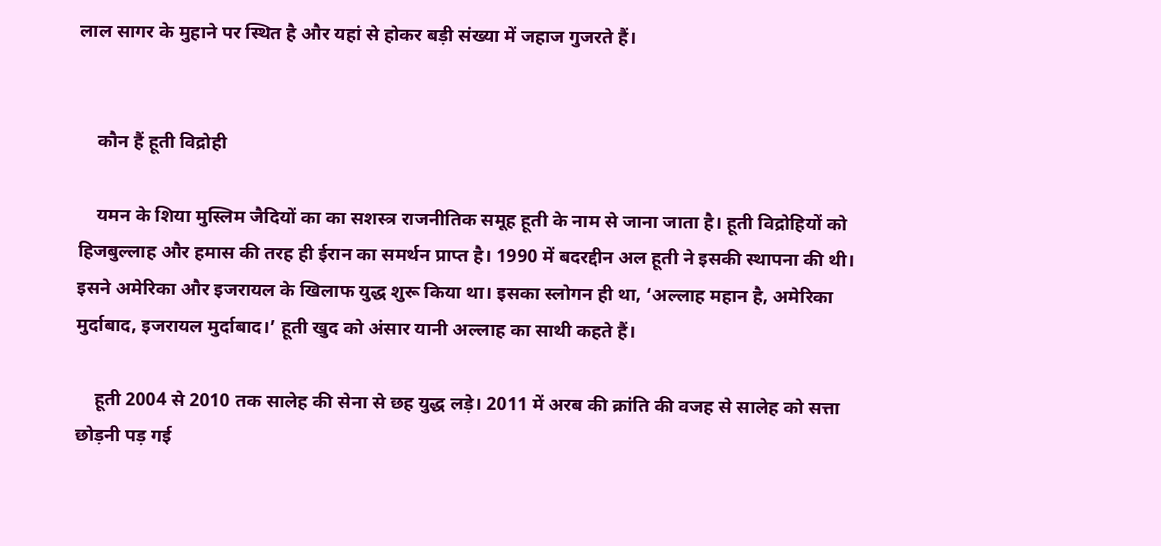लाल सागर के मुहाने पर स्थित है और यहां से होकर बड़ी संख्या में जहाज गुजरते हैं।


    कौन हैं हूती विद्रोही

    यमन के शिया मुस्लिम जैदियों का का सशस्त्र राजनीतिक समूह हूती के नाम से जाना जाता है। हूती विद्रोहियों को हिजबुल्लाह और हमास की तरह ही ईरान का समर्थन प्राप्त है। 1990 में बदरद्दीन अल हूती ने इसकी स्थापना की थी। इसने अमेरिका और इजरायल के खिलाफ युद्ध शुरू किया था। इसका स्लोगन ही था, ‘अल्लाह महान है, अमेरिका मुर्दाबाद, इजरायल मुर्दाबाद।’ हूती खुद को अंसार यानी अल्लाह का साथी कहते हैं।

    हूती 2004 से 2010 तक सालेह की सेना से छह युद्ध लड़े। 2011 में अरब की क्रांति की वजह से सालेह को सत्ता छोड़नी पड़ गई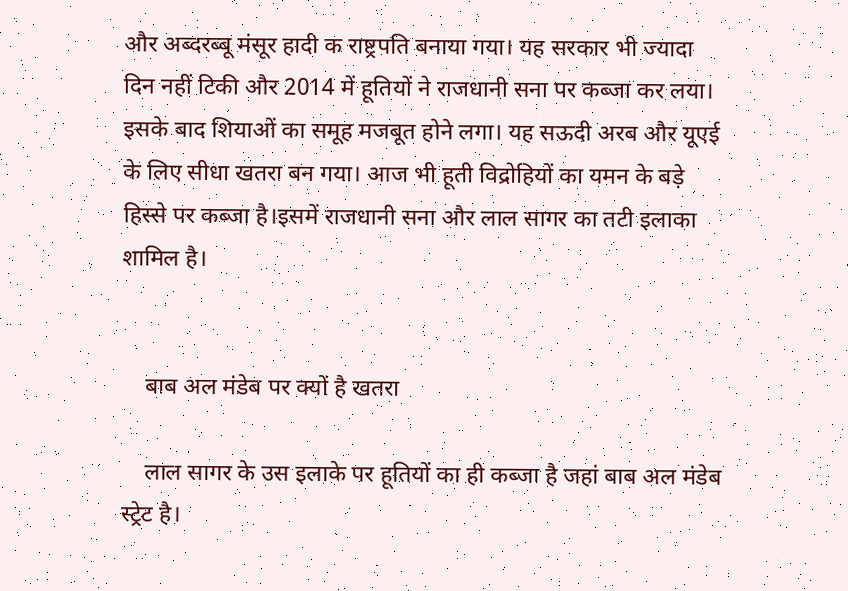और अब्दरब्बू मंसूर हादी क राष्ट्रपति बनाया गया। यह सरकार भी ज्यादा दिन नहीं टिकी और 2014 में हूतियों ने राजधानी सना पर कब्जा कर लया। इसके बाद शियाओं का समूह मजबूत होने लगा। यह सऊदी अरब और यूएई के लिए सीधा खतरा बन गया। आज भी हूती विद्रोहियों का यमन के बड़े हिस्से पर कब्जा है।इसमें राजधानी सना और लाल सागर का तटी इलाका शामिल है।


    बाब अल मंडेब पर क्यों है खतरा

    लाल सागर के उस इलाके पर हूतियों का ही कब्जा है जहां बाब अल मंडेब स्ट्रेट है।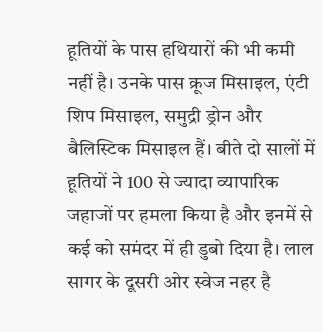हूतियों के पास हथियारों की भी कमी नहीं है। उनके पास क्रूज मिसाइल, एंटी शिप मिसाइल, समुद्री ड्रोन और बैलिस्टिक मिसाइल हैं। बीते दो सालों में हूतियों ने 100 से ज्यादा व्यापारिक जहाजों पर हमला किया है और इनमें से कई को समंदर में ही डुबो दिया है। लाल सागर के दूसरी ओर स्वेज नहर है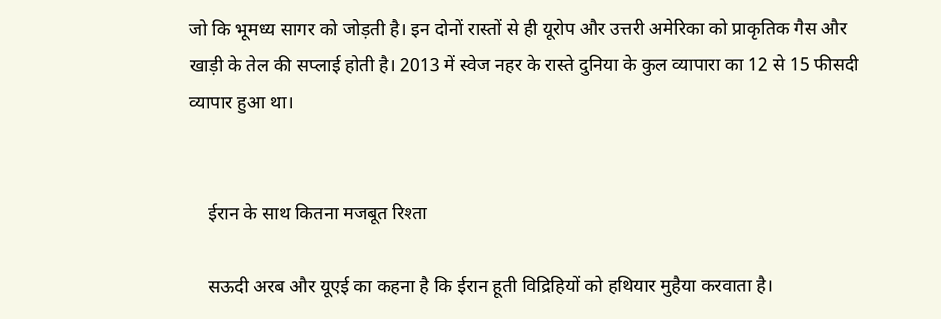जो कि भूमध्य सागर को जोड़ती है। इन दोनों रास्तों से ही यूरोप और उत्तरी अमेरिका को प्राकृतिक गैस और खाड़ी के तेल की सप्लाई होती है। 2013 में स्वेज नहर के रास्ते दुनिया के कुल व्यापारा का 12 से 15 फीसदी व्यापार हुआ था।


    ईरान के साथ कितना मजबूत रिश्ता

    सऊदी अरब और यूएई का कहना है कि ईरान हूती विद्रिहियों को हथियार मुहैया करवाता है।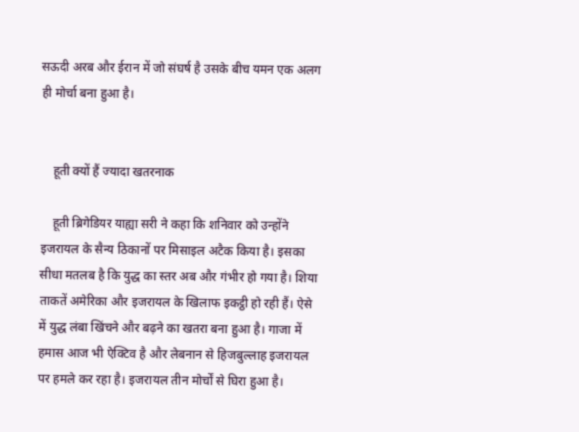सऊदी अरब और ईरान में जो संघर्ष है उसके बीच यमन एक अलग ही मोर्चा बना हुआ है।


    हूती क्यों हैं ज्यादा खतरनाक

    हूती ब्रिगेडियर याह्या सरी ने कहा कि शनिवार को उन्होंने इजरायल के सैन्य ठिकानों पर मिसाइल अटैक किया है। इसका सीधा मतलब है कि युद्ध का स्तर अब और गंभीर हो गया है। शिया ताकतें अमेरिका और इजरायल के खिलाफ इकट्ठी हो रही हैं। ऐसे में युद्ध लंबा खिंचने और बढ़ने का खतरा बना हुआ है। गाजा में हमास आज भी ऐक्टिव है और लेबनान से हिजबुल्लाह इजरायल पर हमले कर रहा है। इजरायल तीन मोर्चों से घिरा हुआ है।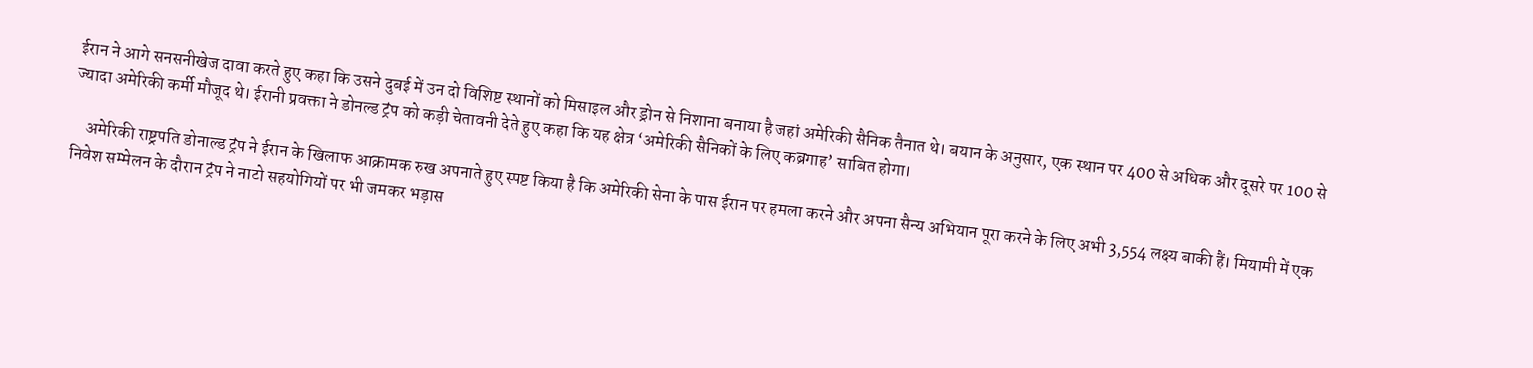ईरान ने आगे सनसनीखेज दावा करते हुए कहा कि उसने दुबई में उन दो विशिष्ट स्थानों को मिसाइल और ड्रोन से निशाना बनाया है जहां अमेरिकी सैनिक तैनात थे। बयान के अनुसार, एक स्थान पर 400 से अधिक और दूसरे पर 100 से ज्यादा अमेरिकी कर्मी मौजूद थे। ईरानी प्रवक्ता ने डोनल्ड ट्रंप को कड़ी चेतावनी देते हुए कहा कि यह क्षेत्र ‘अमेरिकी सैनिकों के लिए कब्रगाह’ साबित होगा।

    अमेरिकी राष्ट्रपति डोनाल्ड ट्रंप ने ईरान के खिलाफ आक्रामक रुख अपनाते हुए स्पष्ट किया है कि अमेरिकी सेना के पास ईरान पर हमला करने और अपना सैन्य अभियान पूरा करने के लिए अभी 3,554 लक्ष्य बाकी हैं। मियामी में एक निवेश सम्मेलन के दौरान ट्रंप ने नाटो सहयोगियों पर भी जमकर भड़ास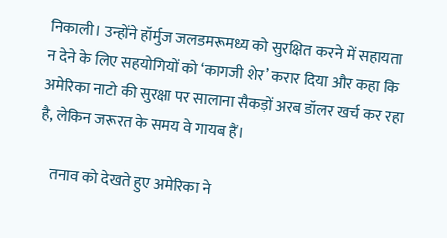निकाली। उन्होंने हॉर्मुज जलडमरूमध्य को सुरक्षित करने में सहायता न देने के लिए सहयोगियों को ‘कागजी शेर’ करार दिया और कहा कि अमेरिका नाटो की सुरक्षा पर सालाना सैकड़ों अरब डॉलर खर्च कर रहा है, लेकिन जरूरत के समय वे गायब हैं।

    तनाव को देखते हुए अमेरिका ने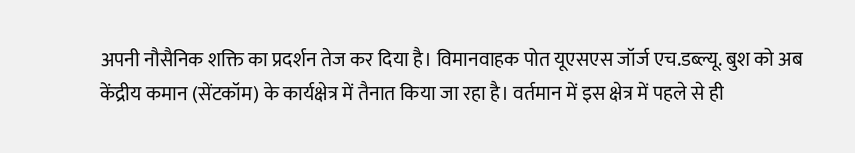अपनी नौसैनिक शक्ति का प्रदर्शन तेज कर दिया है। विमानवाहक पोत यूएसएस जॉर्ज एच.डब्ल्यू. बुश को अब केंद्रीय कमान (सेंटकॉम) के कार्यक्षेत्र में तैनात किया जा रहा है। वर्तमान में इस क्षेत्र में पहले से ही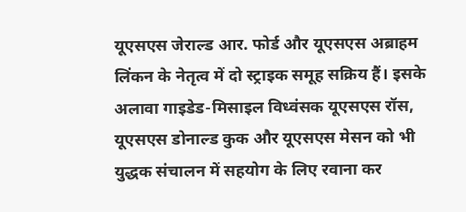यूएसएस जेराल्ड आर. फोर्ड और यूएसएस अब्राहम लिंकन के नेतृत्व में दो स्ट्राइक समूह सक्रिय हैं। इसके अलावा गाइडेड-मिसाइल विध्वंसक यूएसएस रॉस, यूएसएस डोनाल्ड कुक और यूएसएस मेसन को भी युद्धक संचालन में सहयोग के लिए रवाना कर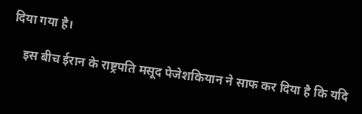दिया गया है।

    इस बीच ईरान के राष्ट्रपति मसूद पेजेशकियान ने साफ कर दिया है कि यदि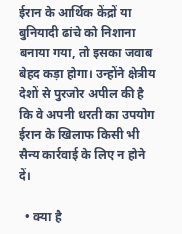ईरान के आर्थिक केंद्रों या बुनियादी ढांचे को निशाना बनाया गया, तो इसका जवाब बेहद कड़ा होगा। उन्होंने क्षेत्रीय देशों से पुरजोर अपील की है कि वे अपनी धरती का उपयोग ईरान के खिलाफ किसी भी सैन्य कार्रवाई के लिए न होने दें।

  • क्या है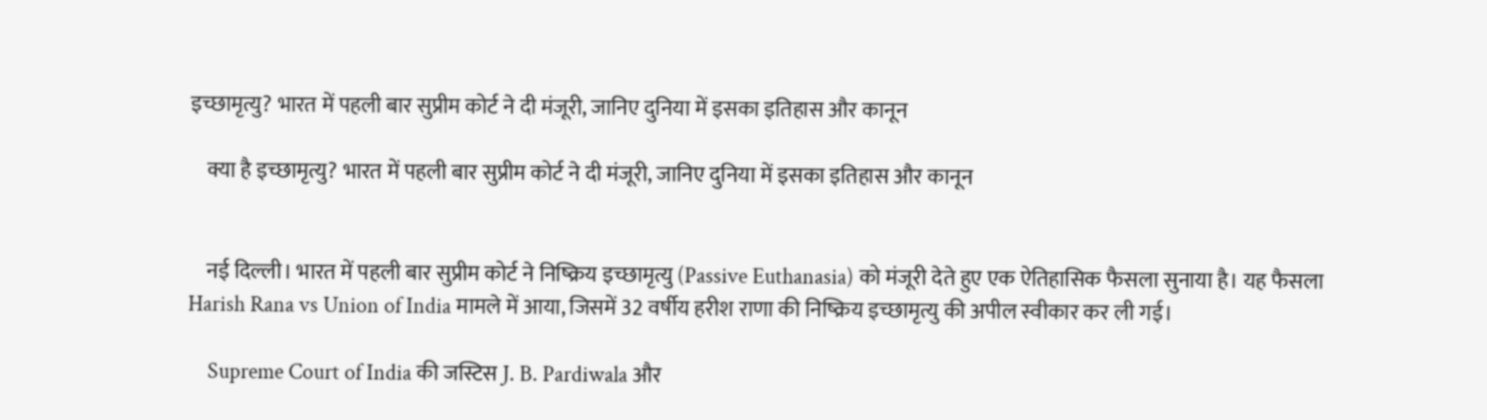इच्छामृत्यु? भारत में पहली बार सुप्रीम कोर्ट ने दी मंजूरी, जानिए दुनिया में इसका इतिहास और कानून

    क्या है इच्छामृत्यु? भारत में पहली बार सुप्रीम कोर्ट ने दी मंजूरी, जानिए दुनिया में इसका इतिहास और कानून


    नई दिल्ली। भारत में पहली बार सुप्रीम कोर्ट ने निष्क्रिय इच्छामृत्यु (Passive Euthanasia) को मंजूरी देते हुए एक ऐतिहासिक फैसला सुनाया है। यह फैसला Harish Rana vs Union of India मामले में आया, जिसमें 32 वर्षीय हरीश राणा की निष्क्रिय इच्छामृत्यु की अपील स्वीकार कर ली गई।

    Supreme Court of India की जस्टिस J. B. Pardiwala और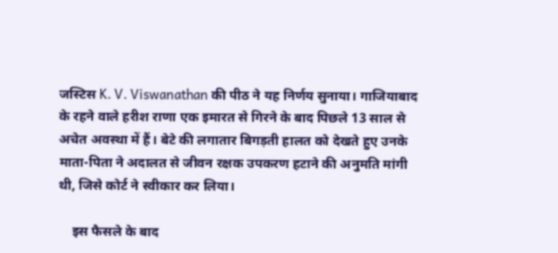जस्टिस K. V. Viswanathan की पीठ ने यह निर्णय सुनाया। गाजियाबाद के रहने वाले हरीश राणा एक इमारत से गिरने के बाद पिछले 13 साल से अचेत अवस्था में हैं। बेटे की लगातार बिगड़ती हालत को देखते हुए उनके माता-पिता ने अदालत से जीवन रक्षक उपकरण हटाने की अनुमति मांगी थी, जिसे कोर्ट ने स्वीकार कर लिया।

    इस फैसले के बाद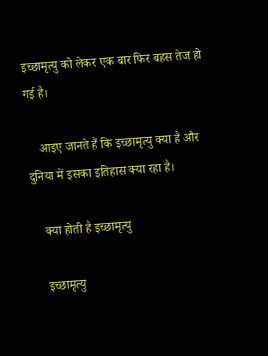इच्छामृत्यु को लेकर एक बार फिर बहस तेज हो गई है।

    आइए जानते हैं कि इच्छामृत्यु क्या है और दुनिया में इसका इतिहास क्या रहा है।

    क्या होती है इच्छामृत्यु

    इच्छामृत्यु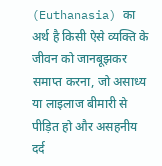(Euthanasia) का अर्थ है किसी ऐसे व्यक्ति के जीवन को जानबूझकर समाप्त करना, जो असाध्य या लाइलाज बीमारी से पीड़ित हो और असहनीय दर्द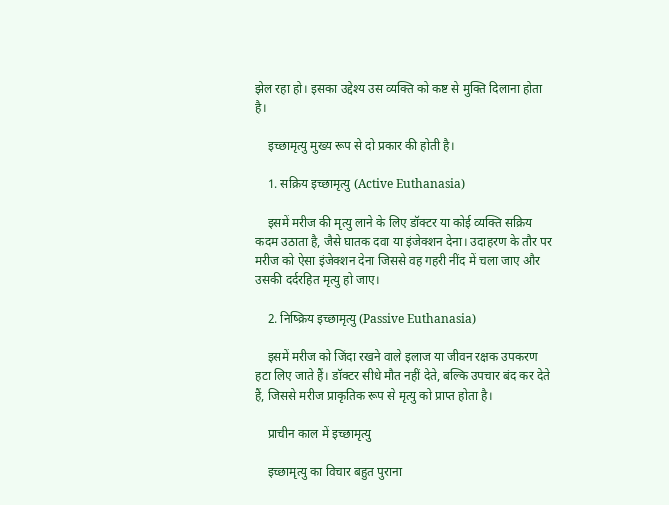झेल रहा हो। इसका उद्देश्य उस व्यक्ति को कष्ट से मुक्ति दिलाना होता है।

    इच्छामृत्यु मुख्य रूप से दो प्रकार की होती है।

    1. सक्रिय इच्छामृत्यु (Active Euthanasia)

    इसमें मरीज की मृत्यु लाने के लिए डॉक्टर या कोई व्यक्ति सक्रिय कदम उठाता है, जैसे घातक दवा या इंजेक्शन देना। उदाहरण के तौर पर मरीज को ऐसा इंजेक्शन देना जिससे वह गहरी नींद में चला जाए और उसकी दर्दरहित मृत्यु हो जाए।

    2. निष्क्रिय इच्छामृत्यु (Passive Euthanasia)

    इसमें मरीज को जिंदा रखने वाले इलाज या जीवन रक्षक उपकरण हटा लिए जाते हैं। डॉक्टर सीधे मौत नहीं देते, बल्कि उपचार बंद कर देते हैं, जिससे मरीज प्राकृतिक रूप से मृत्यु को प्राप्त होता है।

    प्राचीन काल में इच्छामृत्यु

    इच्छामृत्यु का विचार बहुत पुराना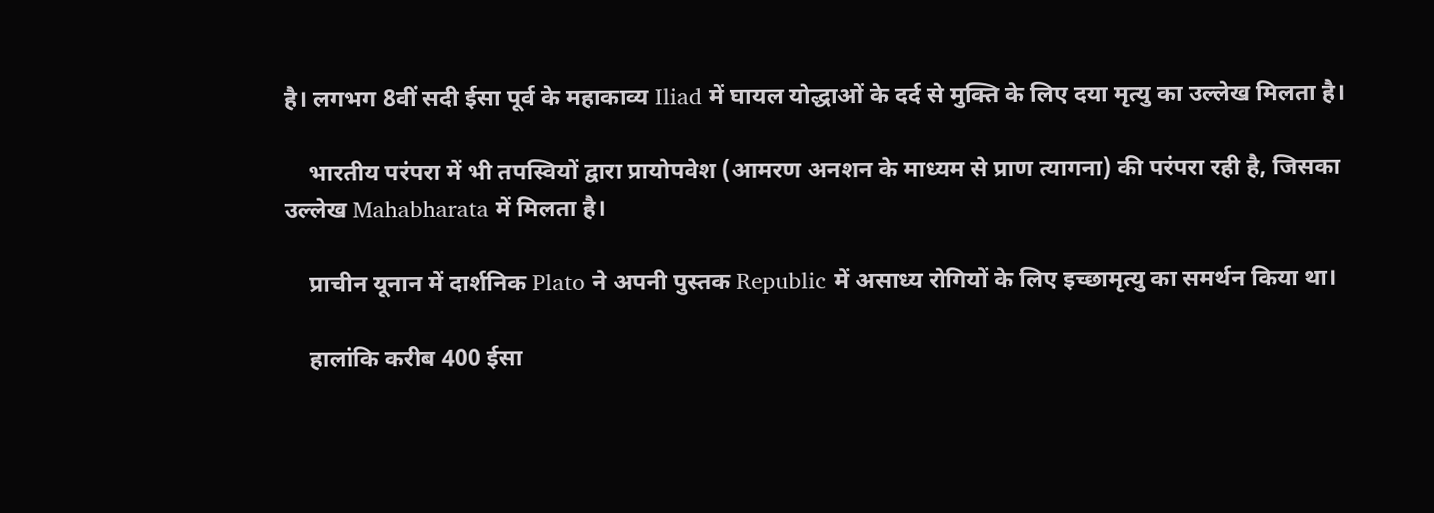है। लगभग 8वीं सदी ईसा पूर्व के महाकाव्य Iliad में घायल योद्धाओं के दर्द से मुक्ति के लिए दया मृत्यु का उल्लेख मिलता है।

    भारतीय परंपरा में भी तपस्वियों द्वारा प्रायोपवेश (आमरण अनशन के माध्यम से प्राण त्यागना) की परंपरा रही है, जिसका उल्लेख Mahabharata में मिलता है।

    प्राचीन यूनान में दार्शनिक Plato ने अपनी पुस्तक Republic में असाध्य रोगियों के लिए इच्छामृत्यु का समर्थन किया था।

    हालांकि करीब 400 ईसा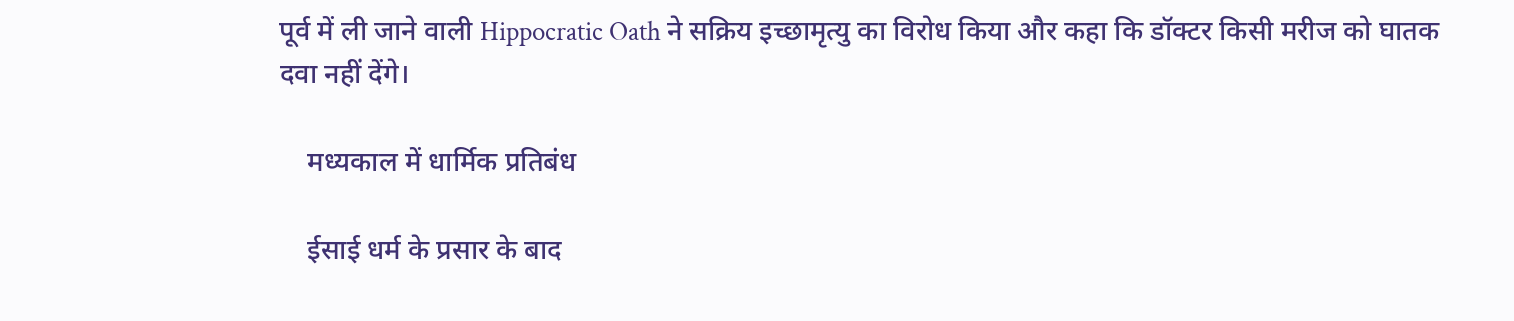पूर्व में ली जाने वाली Hippocratic Oath ने सक्रिय इच्छामृत्यु का विरोध किया और कहा कि डॉक्टर किसी मरीज को घातक दवा नहीं देंगे।

    मध्यकाल में धार्मिक प्रतिबंध

    ईसाई धर्म के प्रसार के बाद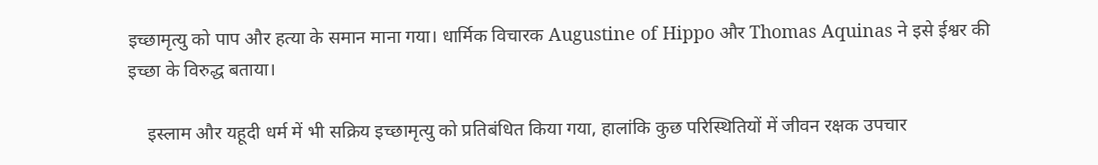इच्छामृत्यु को पाप और हत्या के समान माना गया। धार्मिक विचारक Augustine of Hippo और Thomas Aquinas ने इसे ईश्वर की इच्छा के विरुद्ध बताया।

    इस्लाम और यहूदी धर्म में भी सक्रिय इच्छामृत्यु को प्रतिबंधित किया गया, हालांकि कुछ परिस्थितियों में जीवन रक्षक उपचार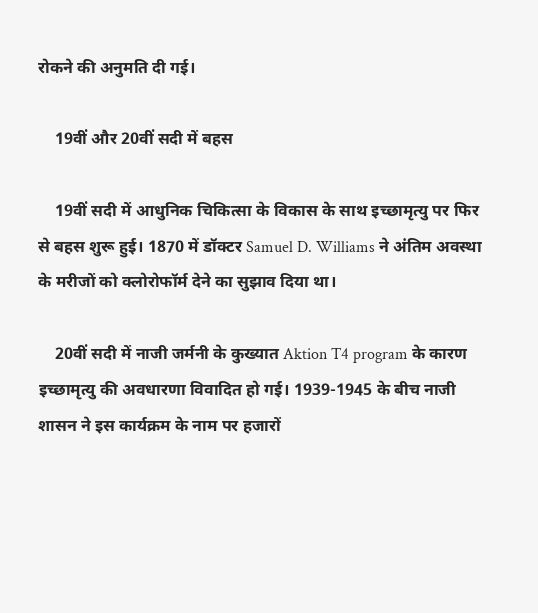रोकने की अनुमति दी गई।

    19वीं और 20वीं सदी में बहस

    19वीं सदी में आधुनिक चिकित्सा के विकास के साथ इच्छामृत्यु पर फिर से बहस शुरू हुई। 1870 में डॉक्टर Samuel D. Williams ने अंतिम अवस्था के मरीजों को क्लोरोफॉर्म देने का सुझाव दिया था।

    20वीं सदी में नाजी जर्मनी के कुख्यात Aktion T4 program के कारण इच्छामृत्यु की अवधारणा विवादित हो गई। 1939-1945 के बीच नाजी शासन ने इस कार्यक्रम के नाम पर हजारों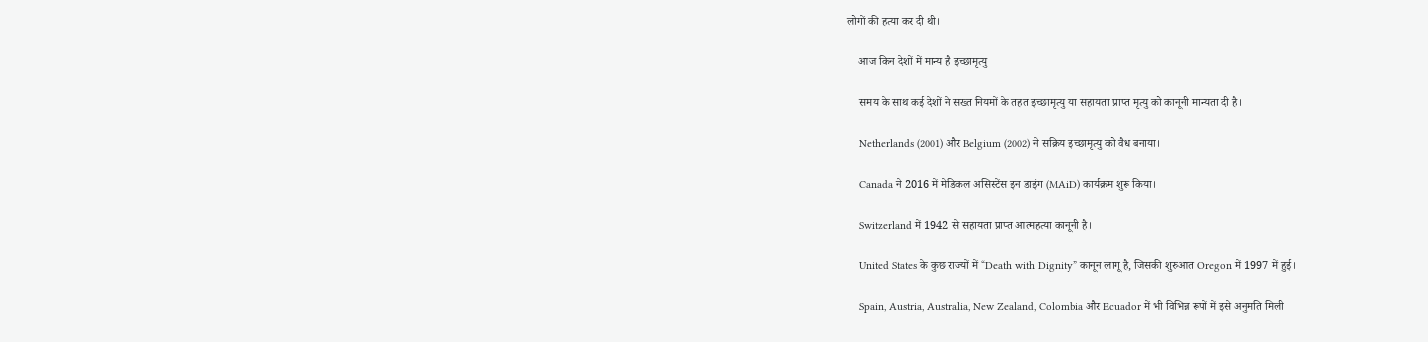लोगों की हत्या कर दी थी।

    आज किन देशों में मान्य है इच्छामृत्यु

    समय के साथ कई देशों ने सख्त नियमों के तहत इच्छामृत्यु या सहायता प्राप्त मृत्यु को कानूनी मान्यता दी है।

    Netherlands (2001) और Belgium (2002) ने सक्रिय इच्छामृत्यु को वैध बनाया।

    Canada ने 2016 में मेडिकल असिस्टेंस इन डाइंग (MAiD) कार्यक्रम शुरू किया।

    Switzerland में 1942 से सहायता प्राप्त आत्महत्या कानूनी है।

    United States के कुछ राज्यों में “Death with Dignity” कानून लागू है, जिसकी शुरुआत Oregon में 1997 में हुई।

    Spain, Austria, Australia, New Zealand, Colombia और Ecuador में भी विभिन्न रूपों में इसे अनुमति मिली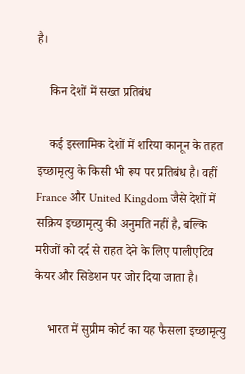है।

    किन देशों में सख्त प्रतिबंध

    कई इस्लामिक देशों में शरिया कानून के तहत इच्छामृत्यु के किसी भी रूप पर प्रतिबंध है। वहीं France और United Kingdom जैसे देशों में सक्रिय इच्छामृत्यु की अनुमति नहीं है, बल्कि मरीजों को दर्द से राहत देने के लिए पालीएटिव केयर और सिडेशन पर जोर दिया जाता है।

    भारत में सुप्रीम कोर्ट का यह फैसला इच्छामृत्यु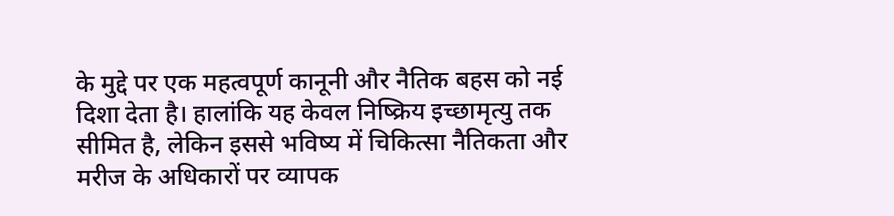के मुद्दे पर एक महत्वपूर्ण कानूनी और नैतिक बहस को नई दिशा देता है। हालांकि यह केवल निष्क्रिय इच्छामृत्यु तक सीमित है, लेकिन इससे भविष्य में चिकित्सा नैतिकता और मरीज के अधिकारों पर व्यापक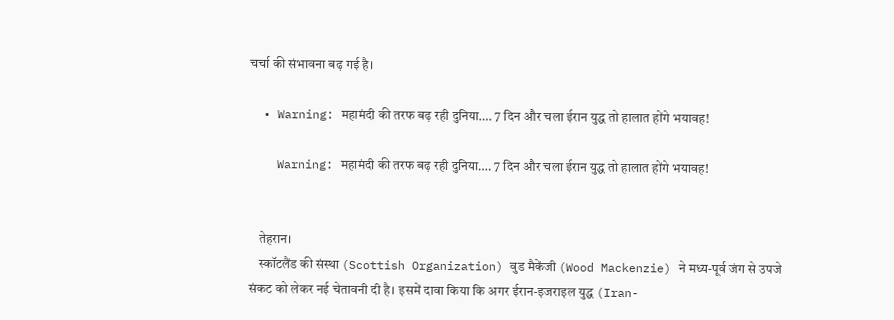चर्चा की संभावना बढ़ गई है।

  • Warning: महामंदी की तरफ बढ़ रही दुनिया…. 7 दिन और चला ईरान युद्ध तो हालात होंगे भयावह!

    Warning: महामंदी की तरफ बढ़ रही दुनिया…. 7 दिन और चला ईरान युद्ध तो हालात होंगे भयावह!


    तेहरान।
    स्कॉटलैंड की संस्था (Scottish Organization) वुड मैकेंजी (Wood Mackenzie) ने मध्य-पूर्व जंग से उपजे संकट को लेकर नई चेतावनी दी है। इसमें दावा किया कि अगर ईरान-इजराइल युद्ध (Iran-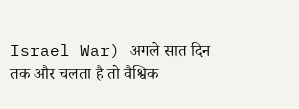Israel War) अगले सात दिन तक और चलता है तो वैश्विक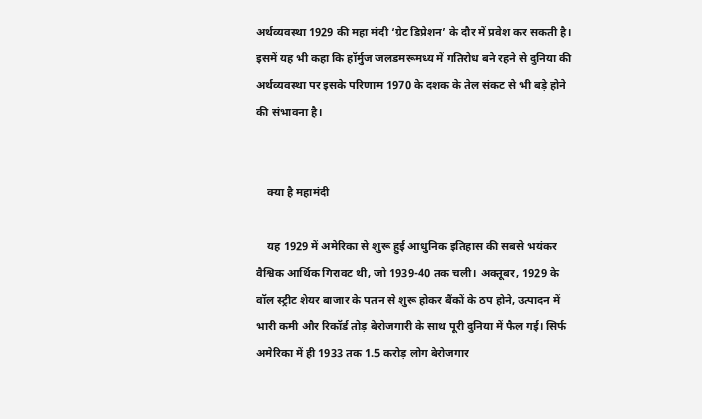अर्थव्यवस्था 1929 की महा मंदी ‘ग्रेट डिप्रेशन’ के दौर में प्रवेश कर सकती है। इसमें यह भी कहा कि हॉर्मुज जलडमरूमध्य में गतिरोध बने रहने से दुनिया की अर्थव्यवस्था पर इसके परिणाम 1970 के दशक के तेल संकट से भी बड़े होने की संभावना है।


    क्या है महामंदी

    यह 1929 में अमेरिका से शुरू हुई आधुनिक इतिहास की सबसे भयंकर वैश्विक आर्थिक गिरावट थी, जो 1939-40 तक चली। अक्तूबर, 1929 के वॉल स्ट्रीट शेयर बाजार के पतन से शुरू होकर बैंकों के ठप होने, उत्पादन में भारी कमी और रिकॉर्ड तोड़ बेरोजगारी के साथ पूरी दुनिया में फैल गई। सिर्फ अमेरिका में ही 1933 तक 1.5 करोड़ लोग बेरोजगार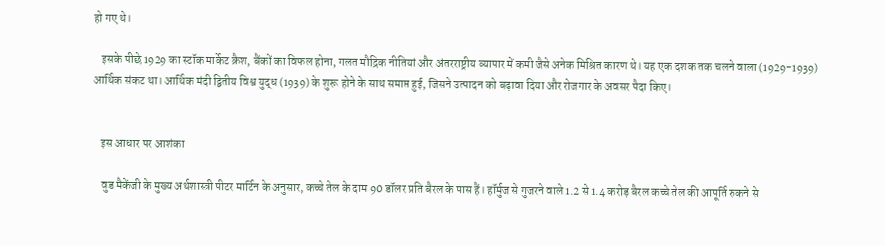हो गए थे।

    इसके पीछे 1929 का स्टॉक मार्केट क्रैश, बैंकों का विफल होना, गलत मौद्रिक नीतियां और अंतरराष्ट्रीय व्यापार में कमी जैसे अनेक मिश्रित कारण थे। यह एक दशक तक चलने वाला (1929-1939) आर्थिक संकट था। आर्थिक मंदी द्वितीय विश्व युद्ध (1939) के शुरू होने के साथ समाप्त हुई, जिसने उत्पादन को बढ़ावा दिया और रोजगार के अवसर पैदा किए।


    इस आधार पर आशंका

    वुड मैकेंजी के मुख्य अर्थशास्त्री पीटर मार्टिन के अनुसार, कच्चे तेल के दाम 90 डॉलर प्रति बैरल के पास हैं। हॉर्मुज से गुजरने वाले 1.2 से 1.4 करोड़ बैरल कच्चे तेल की आपूर्ति रुकने से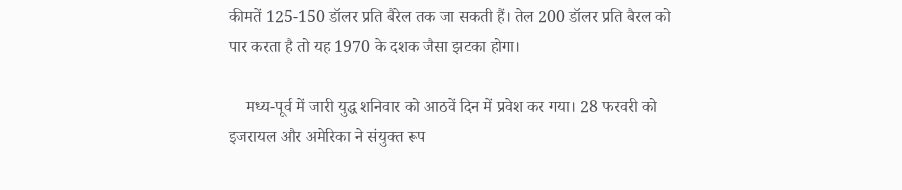कीमतें 125-150 डॉलर प्रति बैरेल तक जा सकती हैं। तेल 200 डॉलर प्रति बैरल को पार करता है तो यह 1970 के दशक जैसा झटका होगा।

    मध्य-पूर्व में जारी युद्ध शनिवार को आठवें दिन में प्रवेश कर गया। 28 फरवरी को इजरायल और अमेरिका ने संयुक्त रूप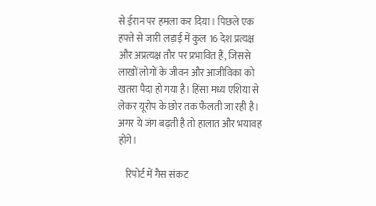से ईरान पर हमला कर दिया। पिछले एक हफ्ते से जारी लड़ाई में कुल 16 देश प्रत्यक्ष और अप्रत्यक्ष तौर पर प्रभावित हैं, जिससे लाखों लोगों के जीवन और आजीविका को खतरा पैदा हो गया है। हिंसा मध्य एशिया से लेकर यूरोप के छोर तक फैलती जा रही है। अगर ये जंग बढ़ती है तो हालात और भयावह होंगे।

    रिपोर्ट में गैस संकट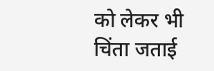को लेकर भी चिंता जताई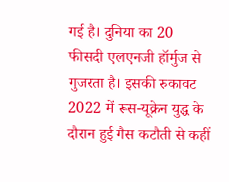गई है। दुनिया का 20 फीसदी एलएनजी हॉर्मुज से गुजरता है। इसकी रुकावट 2022 में रूस-यूक्रेन युद्ध के दौरान हुई गैस कटौती से कहीं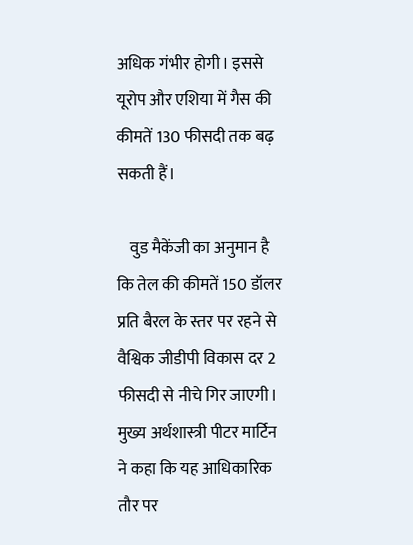अधिक गंभीर होगी। इससे यूरोप और एशिया में गैस की कीमतें 130 फीसदी तक बढ़ सकती हैं।

    वुड मैकेंजी का अनुमान है कि तेल की कीमतें 150 डॉलर प्रति बैरल के स्तर पर रहने से वैश्विक जीडीपी विकास दर 2 फीसदी से नीचे गिर जाएगी। मुख्य अर्थशास्त्री पीटर मार्टिन ने कहा कि यह आधिकारिक तौर पर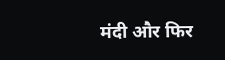मंदी और फिर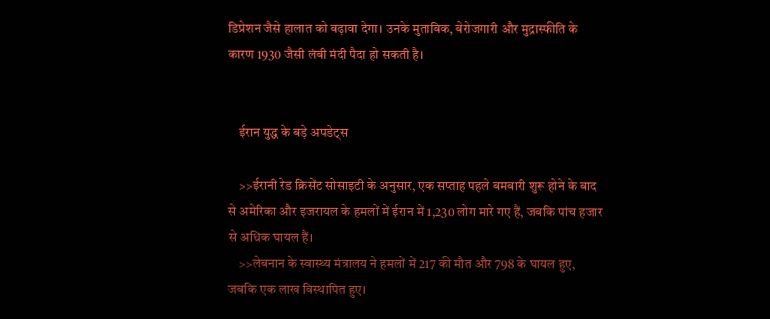डिप्रेशन जैसे हालात को बढ़ावा देगा। उनके मुताबिक, बेरोजगारी और मुद्रास्फीति के कारण 1930 जैसी लंबी मंदी पैदा हो सकती है।


    ईरान युद्ध के बड़े अपडेट्स

    >>ईरानी रेड क्रिसेंट सोसाइटी के अनुसार, एक सप्ताह पहले बमबारी शुरू होने के बाद से अमेरिका और इजरायल के हमलों में ईरान में 1,230 लोग मारे गए हैं, जबकि पांच हजार से अधिक घायल हैं।
    >>लेबनान के स्वास्थ्य मंत्रालय ने हमलों में 217 की मौत और 798 के घायल हुए, जबकि एक लाख विस्थापित हुए।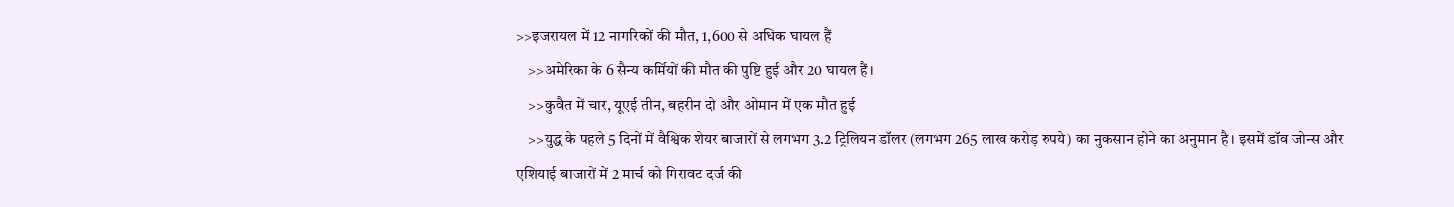>>इजरायल में 12 नागरिकों की मौत, 1,600 से अधिक घायल हैं
    >>अमेरिका के 6 सैन्य कर्मियों की मौत की पुष्टि हुई और 20 घायल हैं।
    >>कुवैत में चार, यूएई तीन, बहरीन दो और ओमान में एक मौत हुई
    >>युद्ध के पहले 5 दिनों में वैश्विक शेयर बाजारों से लगभग 3.2 ट्रिलियन डॉलर (लगभग 265 लाख करोड़ रुपये) का नुकसान होने का अनुमान है। इसमें डॉव जोन्स और एशियाई बाजारों में 2 मार्च को गिरावट दर्ज की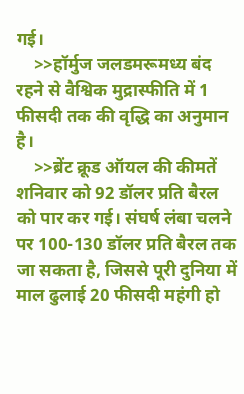गई।
    >>हॉर्मुज जलडमरूमध्य बंद रहने से वैश्विक मुद्रास्फीति में 1 फीसदी तक की वृद्धि का अनुमान है।
    >>ब्रेंट क्रूड ऑयल की कीमतें शनिवार को 92 डॉलर प्रति बैरल को पार कर गई। संघर्ष लंबा चलने पर 100-130 डॉलर प्रति बैरल तक जा सकता है, जिससे पूरी दुनिया में माल ढुलाई 20 फीसदी महंगी हो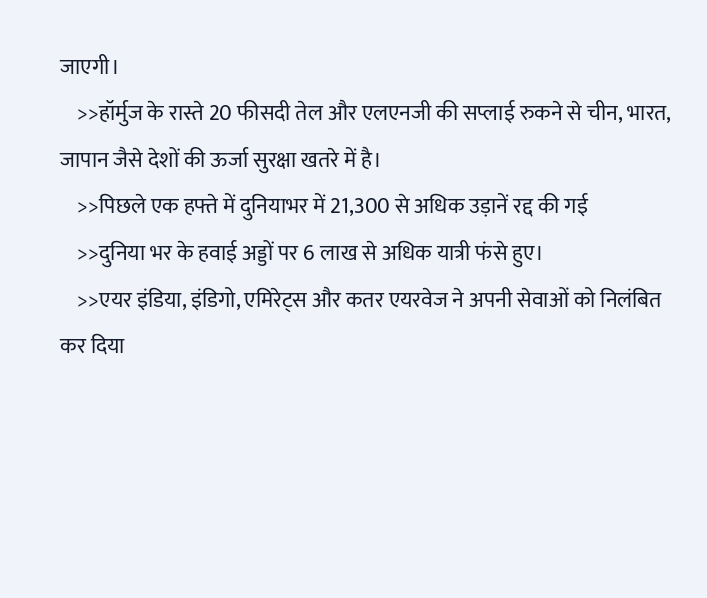जाएगी।
    >>हॉर्मुज के रास्ते 20 फीसदी तेल और एलएनजी की सप्लाई रुकने से चीन, भारत, जापान जैसे देशों की ऊर्जा सुरक्षा खतरे में है।
    >>पिछले एक हफ्ते में दुनियाभर में 21,300 से अधिक उड़ानें रद्द की गई
    >>दुनिया भर के हवाई अड्डों पर 6 लाख से अधिक यात्री फंसे हुए।
    >>एयर इंडिया, इंडिगो, एमिरेट्स और कतर एयरवेज ने अपनी सेवाओं को निलंबित कर दिया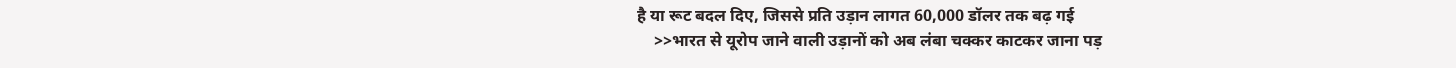है या रूट बदल दिए, जिससे प्रति उड़ान लागत 60,000 डॉलर तक बढ़ गई
    >>भारत से यूरोप जाने वाली उड़ानों को अब लंबा चक्कर काटकर जाना पड़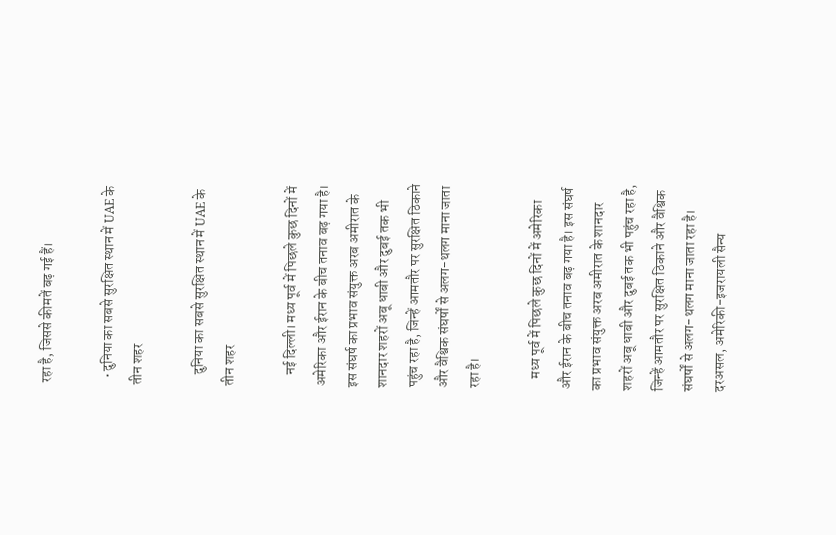रहा है, जिससे कीमतें बढ़ गई हैं।

  • दुनिया का सबसे सुरक्षित स्थान में UAE के तीन शहर

    दुनिया का सबसे सुरक्षित स्थान में UAE के तीन शहर

    नई दिल्‍ली। मध्य पूर्व में पिछले कुछ दिनों में अमेरिका और ईरान के बीच तनाव बढ़ गया है। इस संघर्ष का प्रभाव संयुक्त अरब अमीरात के शानदार शहरों अबू धाबी और दुबई तक भी पहुंच रहा है, जिन्हें आमतौर पर सुरक्षित ठिकाने और वैश्विक संघर्षों से अलग-थलग माना जाता रहा है।

    मध्य पूर्व में पिछले कुछ दिनों में अमेरिका और ईरान के बीच तनाव बढ़ गया है। इस संघर्ष का प्रभाव संयुक्त अरब अमीरात के शानदार शहरों अबू धाबी और दुबई तक भी पहुंच रहा है, जिन्हें आमतौर पर सुरक्षित ठिकाने और वैश्विक संघर्षों से अलग-थलग माना जाता रहा है। दरअसल, अमेरिकी-इजरायली सैन्य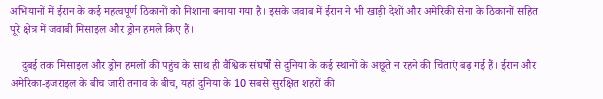अभियानों में ईरान के कई महत्वपूर्ण ठिकानों को निशाना बनाया गया है। इसके जवाब में ईरान ने भी खाड़ी देशों और अमेरिकी सेना के ठिकानों सहित पूरे क्षेत्र में जवाबी मिसाइल और ड्रोन हमले किए हैं।

    दुबई तक मिसाइल और ड्रोन हमलों की पहुंच के साथ ही वैश्विक संघर्षों से दुनिया के कई स्थानों के अछूते न रहने की चिंताएं बढ़ गई हैं। ईरान और अमेरिका-इजराइल के बीच जारी तनाव के बीच, यहां दुनिया के 10 सबसे सुरक्षित शहरों की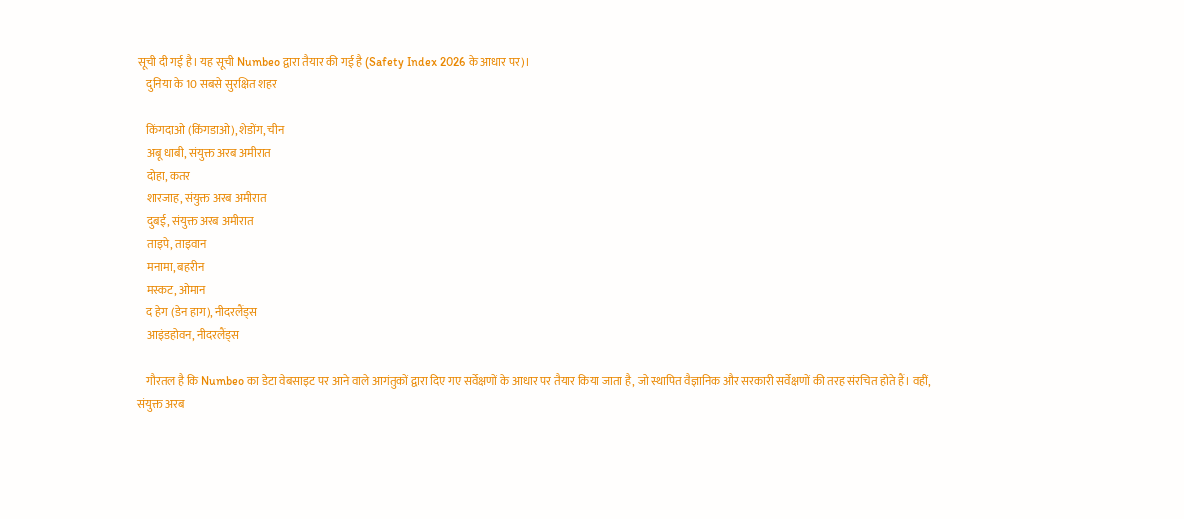सूची दी गई है। यह सूची Numbeo द्वारा तैयार की गई है (Safety Index 2026 के आधार पर)।
    दुनिया के 10 सबसे सुरक्षित शहर

    किंगदाओ (किंगडाओ), शेडोंग, चीन
    अबू धाबी, संयुक्त अरब अमीरात
    दोहा, कतर
    शारजाह, संयुक्त अरब अमीरात
    दुबई, संयुक्त अरब अमीरात
    ताइपे, ताइवान
    मनामा, बहरीन
    मस्कट, ओमान
    द हेग (डेन हाग), नीदरलैंड्स
    आइंडहोवन, नीदरलैंड्स

    गौरतल है कि Numbeo का डेटा वेबसाइट पर आने वाले आगंतुकों द्वारा दिए गए सर्वेक्षणों के आधार पर तैयार किया जाता है, जो स्थापित वैज्ञानिक और सरकारी सर्वेक्षणों की तरह संरचित होते हैं। वहीं, संयुक्त अरब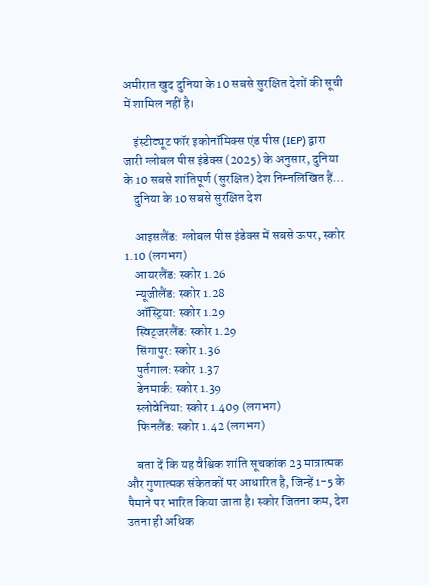अमीरात खुद दुनिया के 10 सबसे सुरक्षित देशों की सूची में शामिल नहीं है।

    इंस्टीट्यूट फॉर इकोनॉमिक्स एंड पीस (IEP) द्वारा जारी ग्लोबल पीस इंडेक्स (2025) के अनुसार, दुनिया के 10 सबसे शांतिपूर्ण (सुरक्षित) देश निम्नलिखित हैं…
    दुनिया के 10 सबसे सुरक्षित देश

    आइसलैंड: ग्लोबल पीस इंडेक्स में सबसे ऊपर, स्कोर 1.10 (लगभग)
    आयरलैंड: स्कोर 1.26
    न्यूजीलैंड: स्कोर 1.28
    ऑस्ट्रिया: स्कोर 1.29
    स्विट्जरलैंड: स्कोर 1.29
    सिंगापुर: स्कोर 1.36
    पुर्तगाल: स्कोर 1.37
    डेनमार्क: स्कोर 1.39
    स्लोवेनिया: स्कोर 1.409 (लगभग)
    फिनलैंड: स्कोर 1.42 (लगभग)

    बता दें कि यह वैश्विक शांति सूचकांक 23 मात्रात्मक और गुणात्मक संकेतकों पर आधारित है, जिन्हें 1-5 के पैमाने पर भारित किया जाता है। स्कोर जितना कम, देश उतना ही अधिक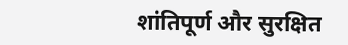शांतिपूर्ण और सुरक्षित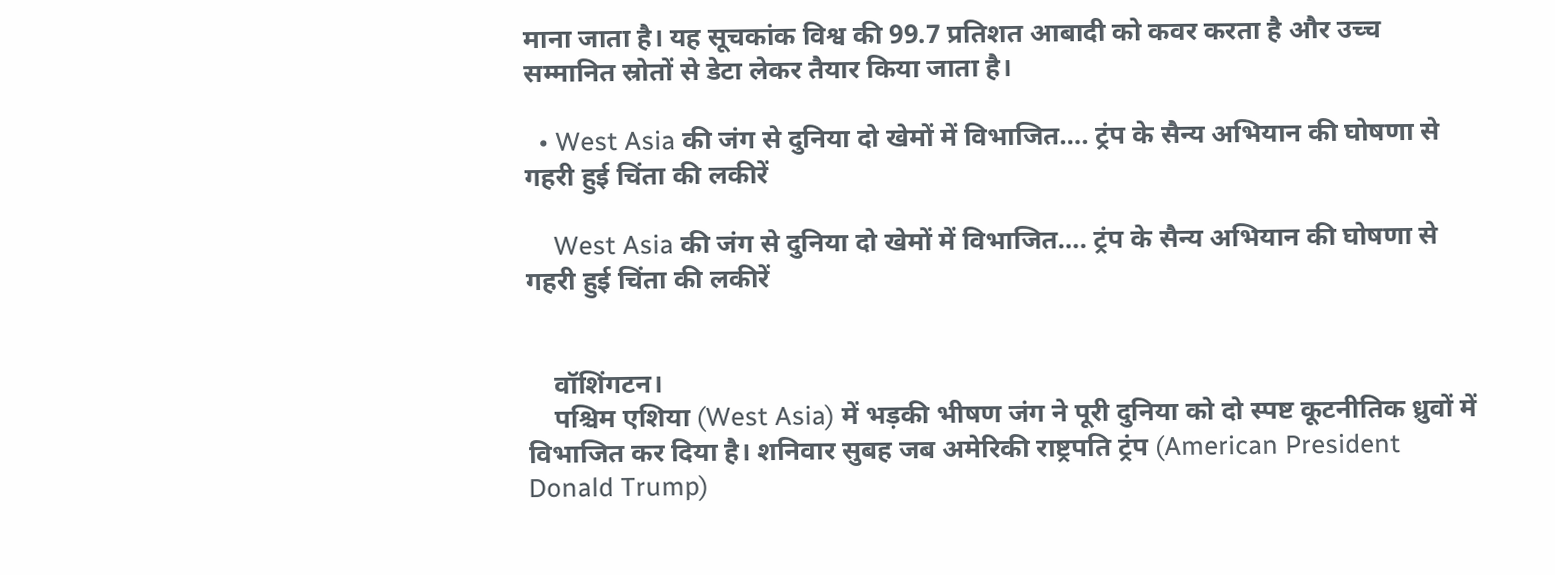माना जाता है। यह सूचकांक विश्व की 99.7 प्रतिशत आबादी को कवर करता है और उच्च सम्मानित स्रोतों से डेटा लेकर तैयार किया जाता है।

  • West Asia की जंग से दुनिया दो खेमों में विभाजित…. ट्रंप के सैन्य अभियान की घोषणा से गहरी हुई चिंता की लकीरें

    West Asia की जंग से दुनिया दो खेमों में विभाजित…. ट्रंप के सैन्य अभियान की घोषणा से गहरी हुई चिंता की लकीरें


    वॉशिंगटन।
    पश्चिम एशिया (West Asia) में भड़की भीषण जंग ने पूरी दुनिया को दो स्पष्ट कूटनीतिक ध्रुवों में विभाजित कर दिया है। शनिवार सुबह जब अमेरिकी राष्ट्रपति ट्रंप (American President Donald Trump)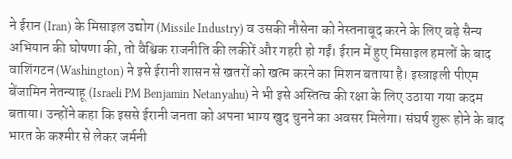ने ईरान (Iran) के मिसाइल उद्योग (Missile Industry) व उसकी नौसेना को नेस्तनाबूद करने के लिए बड़े सैन्य अभियान की घोषणा की, तो वैश्विक राजनीति की लकीरें और गहरी हो गईं। ईरान में हुए मिसाइल हमलों के बाद वाशिंगटन (Washington) ने इसे ईरानी शासन से खतरों को खत्म करने का मिशन बताया है। इस्त्राइली पीएम बेंजामिन नेतन्याहू (Israeli PM Benjamin Netanyahu) ने भी इसे अस्तित्व की रक्षा के लिए उठाया गया कदम बताया। उन्होंने कहा कि इससे ईरानी जनता को अपना भाग्य खुद चुनने का अवसर मिलेगा। संघर्ष शुरू होने के बाद भारत के कश्मीर से लेकर जर्मनी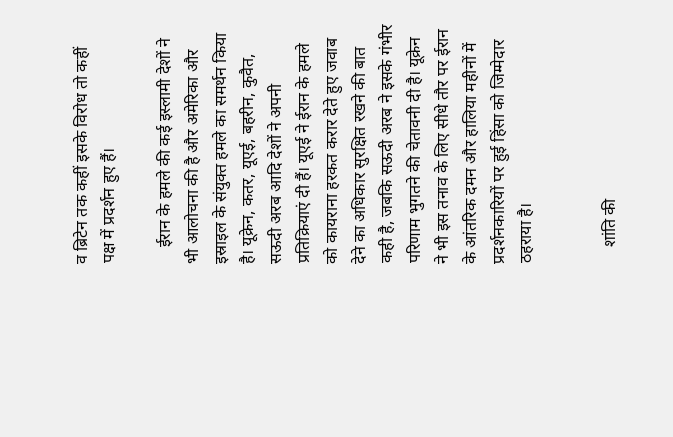व ब्रिटेन तक कहीं इसके विरोध तो कहीं पक्ष में प्रदर्शन हुए हैं।

    ईरान के हमले की कई इस्लामी देशों ने भी आलोचना की है और अमेरिका और इस्राइल के संयुक्त हमले का समर्थन किया है। यूक्रेन, कतर, यूएई, बहरीन, कुवैत, सऊदी अरब आदि देशों ने अपनी प्रतिक्रियाएं दी हैं। यूएई ने ईरान के हमले को कायराना हरकत करार देते हुए जवाब देने का अधिकार सुरक्षित रखने की बात कही है, जबकि सऊदी अरब ने इसके गंभीर परिणाम भुगतने की चेतावनी दी है। यूक्रेन ने भी इस तनाव के लिए सीधे तौर पर ईरान के आंतरिक दमन और हालिया महीनों में प्रदर्शनकारियों पर हुई हिंसा को जिम्मेदार ठहराया है।


    शांति की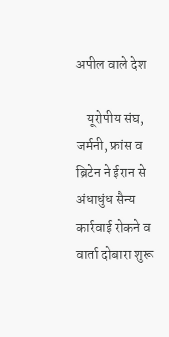अपील वाले देश

    यूरोपीय संघ, जर्मनी, फ्रांस व ब्रिटेन ने ईरान से अंधाधुंध सैन्य कार्रवाई रोकने व वार्ता दोबारा शुरू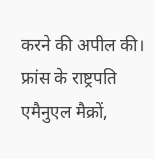करने की अपील की। फ्रांस के राष्ट्रपति एमैनुएल मैक्रों,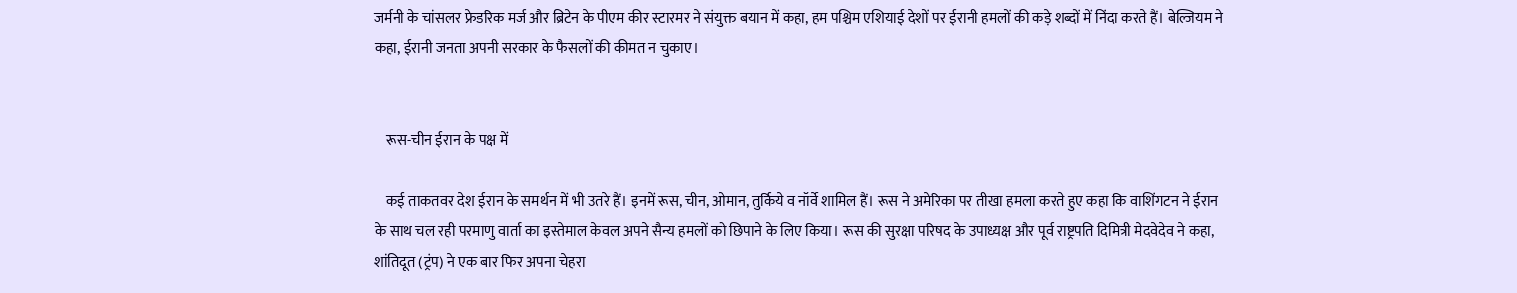जर्मनी के चांसलर फ्रेडरिक मर्ज और ब्रिटेन के पीएम कीर स्टारमर ने संयुक्त बयान में कहा, हम पश्चिम एशियाई देशों पर ईरानी हमलों की कड़े शब्दों में निंदा करते हैं। बेल्जियम ने कहा, ईरानी जनता अपनी सरकार के फैसलों की कीमत न चुकाए।


    रूस-चीन ईरान के पक्ष में

    कई ताकतवर देश ईरान के समर्थन में भी उतरे हैं। इनमें रूस, चीन, ओमान, तुर्किये व नॉर्वे शामिल हैं। रूस ने अमेरिका पर तीखा हमला करते हुए कहा कि वाशिंगटन ने ईरान के साथ चल रही परमाणु वार्ता का इस्तेमाल केवल अपने सैन्य हमलों को छिपाने के लिए किया। रूस की सुरक्षा परिषद के उपाध्यक्ष और पूर्व राष्ट्रपति दिमित्री मेदवेदेव ने कहा, शांतिदूत (ट्रंप) ने एक बार फिर अपना चेहरा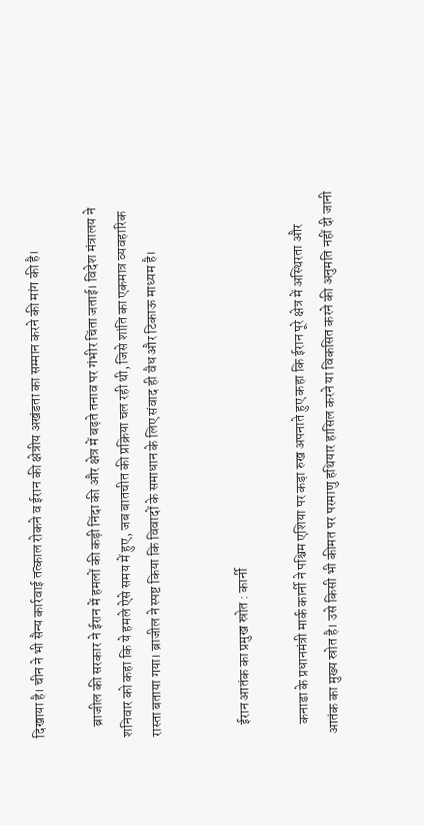दिखाया है। चीन ने भी सैन्य कार्रवाई तत्काल रोकने व ईरान की क्षेत्रीय अखंडता का सम्मान करने की मांग की है।

    ब्राजील की सरकार ने ईरान में हमलों की कड़ी निंदा की और क्षेत्र में बढ़ते तनाव पर गंभीर चिंता जताई। विदेश मंत्रालय ने शनिवार को कहा कि ये हमले ऐसे समय में हुए, जब बातचीत की प्रक्रिया चल रही थी, जिसे शांति का एकमात्र व्यवहारिक रास्ता बताया गया। ब्राजील ने स्पष्ट किया कि विवादों के समाधान के लिए संवाद ही वैध और टिकाऊ माध्यम है।


    ईरान आतंक का प्रमुख स्रोत : कार्नी

    कनाडा के प्रधानमंत्री मार्क कार्नी ने पश्चिम एशिया पर कड़ा रुख अपनाते हुए कहा कि ईरान पूरे क्षेत्र में अस्थिरता और आतंक का मुख्य स्रोत है। उसे किसी भी कीमत पर परमाणु हथियार हासिल करने या विकसित करने की अनुमति नहीं दी जानी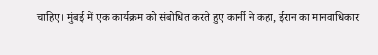चाहिए। मुंबई में एक कार्यक्रम को संबोधित करते हुए कार्नी ने कहा, ईरान का मानवाधिकार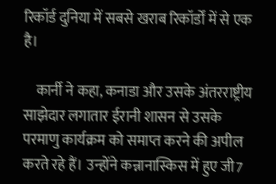रिकॉर्ड दुनिया में सबसे खराब रिकॉर्डों में से एक है।

    कार्नी ने कहा, कनाडा और उसके अंतरराष्ट्रीय साझेदार लगातार ईरानी शासन से उसके परमाणु कार्यक्रम को समाप्त करने की अपील करते रहे हैं। उन्होंने कन्नानास्किस में हुए जी7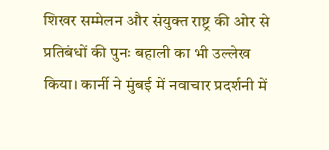शिखर सम्मेलन और संयुक्त राष्ट्र की ओर से प्रतिबंधों की पुनः बहाली का भी उल्लेख किया। कार्नी ने मुंबई में नवाचार प्रदर्शनी में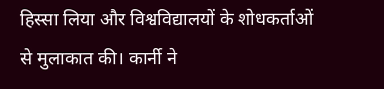हिस्सा लिया और विश्वविद्यालयों के शोधकर्ताओं से मुलाकात की। कार्नी ने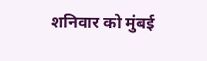शनिवार को मुंबई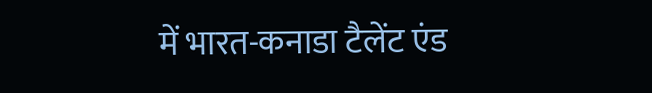में भारत-कनाडा टैलेंट एंड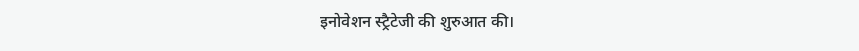इनोवेशन स्ट्रैटेजी की शुरुआत की।